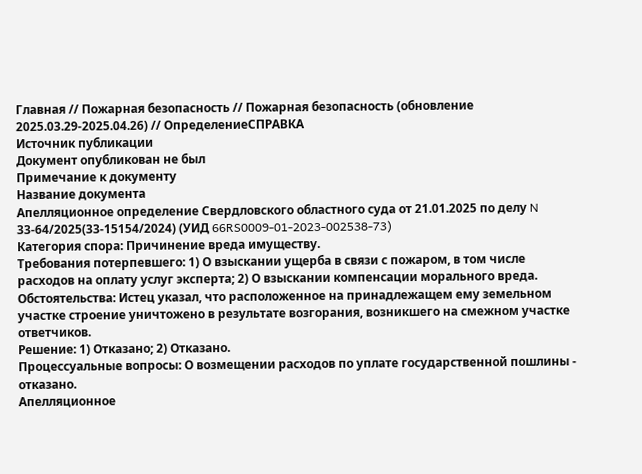Главная // Пожарная безопасность // Пожарная безопасность (обновление 2025.03.29-2025.04.26) // ОпределениеСПРАВКА
Источник публикации
Документ опубликован не был
Примечание к документу
Название документа
Апелляционное определение Свердловского областного суда от 21.01.2025 по делу N 33-64/2025(33-15154/2024) (УИД 66RS0009-01-2023-002538-73)
Категория спора: Причинение вреда имуществу.
Требования потерпевшего: 1) О взыскании ущерба в связи с пожаром, в том числе расходов на оплату услуг эксперта; 2) О взыскании компенсации морального вреда.
Обстоятельства: Истец указал, что расположенное на принадлежащем ему земельном участке строение уничтожено в результате возгорания, возникшего на смежном участке ответчиков.
Решение: 1) Отказано; 2) Отказано.
Процессуальные вопросы: О возмещении расходов по уплате государственной пошлины - отказано.
Апелляционное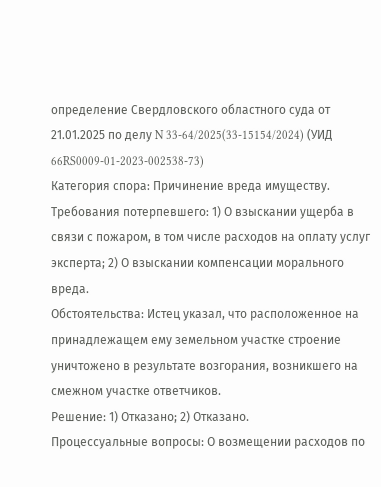определение Свердловского областного суда от 21.01.2025 по делу N 33-64/2025(33-15154/2024) (УИД 66RS0009-01-2023-002538-73)
Категория спора: Причинение вреда имуществу.
Требования потерпевшего: 1) О взыскании ущерба в связи с пожаром, в том числе расходов на оплату услуг эксперта; 2) О взыскании компенсации морального вреда.
Обстоятельства: Истец указал, что расположенное на принадлежащем ему земельном участке строение уничтожено в результате возгорания, возникшего на смежном участке ответчиков.
Решение: 1) Отказано; 2) Отказано.
Процессуальные вопросы: О возмещении расходов по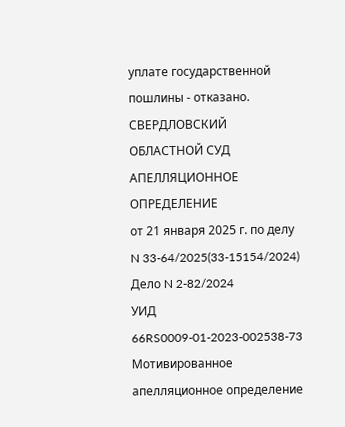уплате государственной пошлины - отказано.
СВЕРДЛОВСКИЙ ОБЛАСТНОЙ СУД
АПЕЛЛЯЦИОННОЕ ОПРЕДЕЛЕНИЕ
от 21 января 2025 г. по делу N 33-64/2025(33-15154/2024)
Дело N 2-82/2024
УИД 66RS0009-01-2023-002538-73
Мотивированное апелляционное определение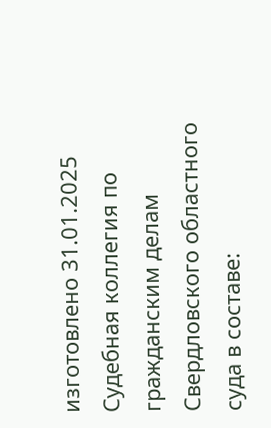изготовлено 31.01.2025
Судебная коллегия по гражданским делам Свердловского областного суда в составе: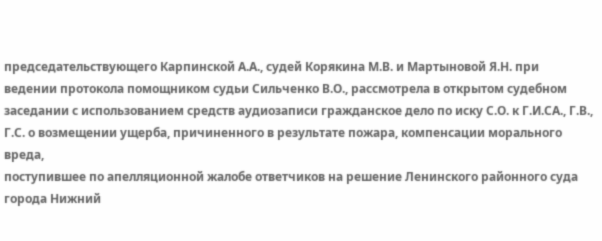председательствующего Карпинской А.А., судей Корякина М.В. и Мартыновой Я.Н. при ведении протокола помощником судьи Сильченко В.О., рассмотрела в открытом судебном заседании с использованием средств аудиозаписи гражданское дело по иску С.О. к Г.И.СА., Г.В., Г.С. о возмещении ущерба, причиненного в результате пожара, компенсации морального вреда,
поступившее по апелляционной жалобе ответчиков на решение Ленинского районного суда города Нижний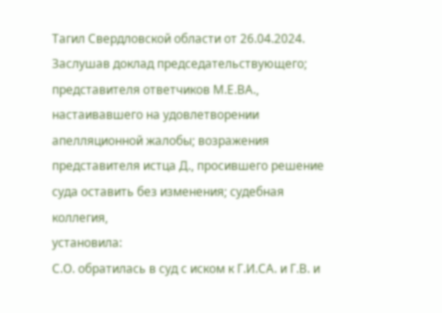Тагил Свердловской области от 26.04.2024.
Заслушав доклад председательствующего; представителя ответчиков М.Е.ВА., настаивавшего на удовлетворении апелляционной жалобы; возражения представителя истца Д., просившего решение суда оставить без изменения; судебная коллегия,
установила:
С.О. обратилась в суд с иском к Г.И.СА. и Г.В. и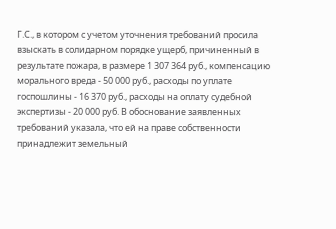Г.С., в котором с учетом уточнения требований просила взыскать в солидарном порядке ущерб, причиненный в результате пожара, в размере 1 307 364 руб., компенсацию морального вреда - 50 000 руб., расходы по уплате госпошлины - 16 370 руб., расходы на оплату судебной экспертизы - 20 000 руб. В обоснование заявленных требований указала, что ей на праве собственности принадлежит земельный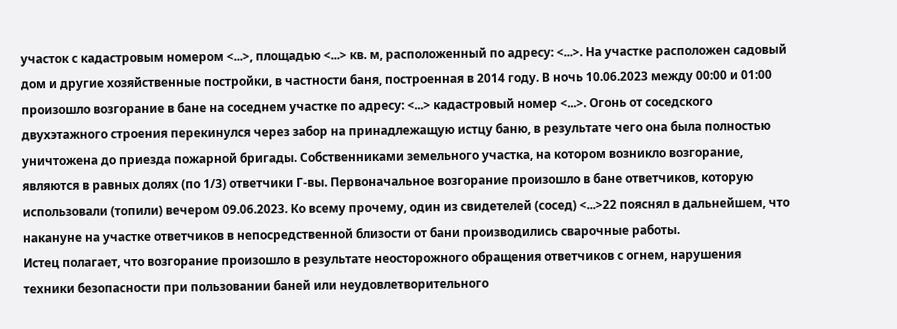участок с кадастровым номером <...>, площадью <...> кв. м, расположенный по адресу: <...>. На участке расположен садовый дом и другие хозяйственные постройки, в частности баня, построенная в 2014 году. В ночь 10.06.2023 между 00:00 и 01:00 произошло возгорание в бане на соседнем участке по адресу: <...> кадастровый номер <...>. Огонь от соседского двухэтажного строения перекинулся через забор на принадлежащую истцу баню, в результате чего она была полностью уничтожена до приезда пожарной бригады. Собственниками земельного участка, на котором возникло возгорание, являются в равных долях (по 1/3) ответчики Г-вы. Первоначальное возгорание произошло в бане ответчиков, которую использовали (топили) вечером 09.06.2023. Ко всему прочему, один из свидетелей (сосед) <...>22 пояснял в дальнейшем, что накануне на участке ответчиков в непосредственной близости от бани производились сварочные работы.
Истец полагает, что возгорание произошло в результате неосторожного обращения ответчиков с огнем, нарушения техники безопасности при пользовании баней или неудовлетворительного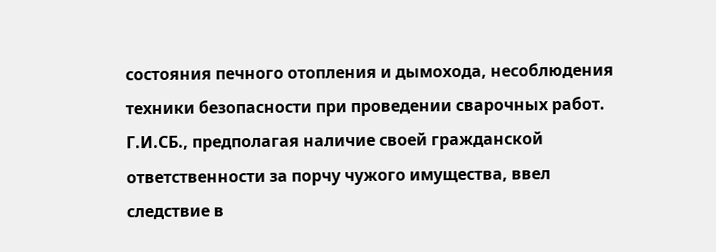состояния печного отопления и дымохода, несоблюдения техники безопасности при проведении сварочных работ. Г.И.СБ., предполагая наличие своей гражданской ответственности за порчу чужого имущества, ввел следствие в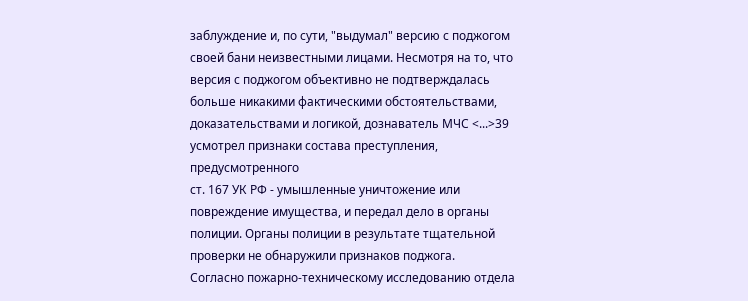заблуждение и, по сути, "выдумал" версию с поджогом своей бани неизвестными лицами. Несмотря на то, что версия с поджогом объективно не подтверждалась больше никакими фактическими обстоятельствами, доказательствами и логикой, дознаватель МЧС <...>39 усмотрел признаки состава преступления, предусмотренного
ст. 167 УК РФ - умышленные уничтожение или повреждение имущества, и передал дело в органы полиции. Органы полиции в результате тщательной проверки не обнаружили признаков поджога.
Согласно пожарно-техническому исследованию отдела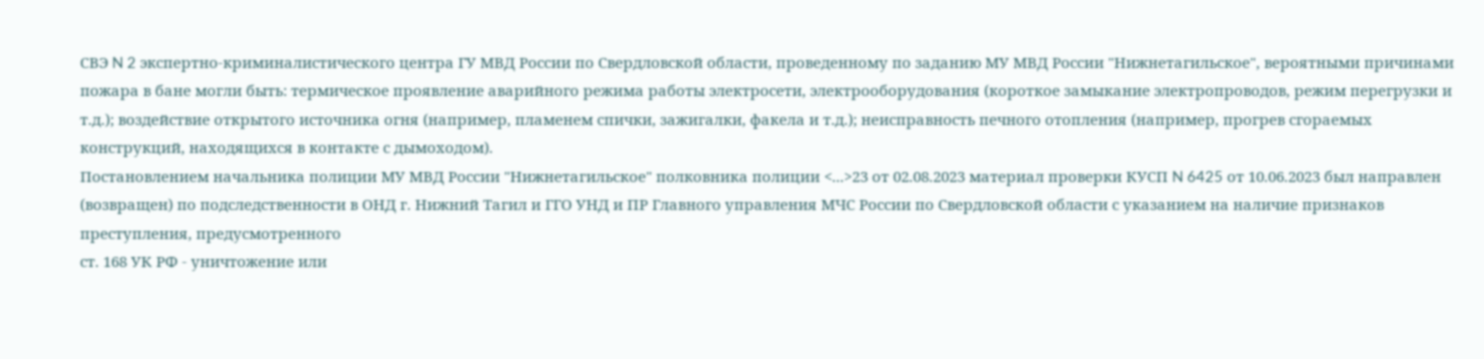СВЭ N 2 экспертно-криминалистического центра ГУ МВД России по Свердловской области, проведенному по заданию МУ МВД России "Нижнетагильское", вероятными причинами пожара в бане могли быть: термическое проявление аварийного режима работы электросети, электрооборудования (короткое замыкание электропроводов, режим перегрузки и т.д.); воздействие открытого источника огня (например, пламенем спички, зажигалки, факела и т.д.); неисправность печного отопления (например, прогрев сгораемых конструкций, находящихся в контакте с дымоходом).
Постановлением начальника полиции МУ МВД России "Нижнетагильское" полковника полиции <...>23 от 02.08.2023 материал проверки КУСП N 6425 от 10.06.2023 был направлен (возвращен) по подследственности в ОНД г. Нижний Тагил и ГГО УНД и ПР Главного управления МЧС России по Свердловской области с указанием на наличие признаков преступления, предусмотренного
ст. 168 УК РФ - уничтожение или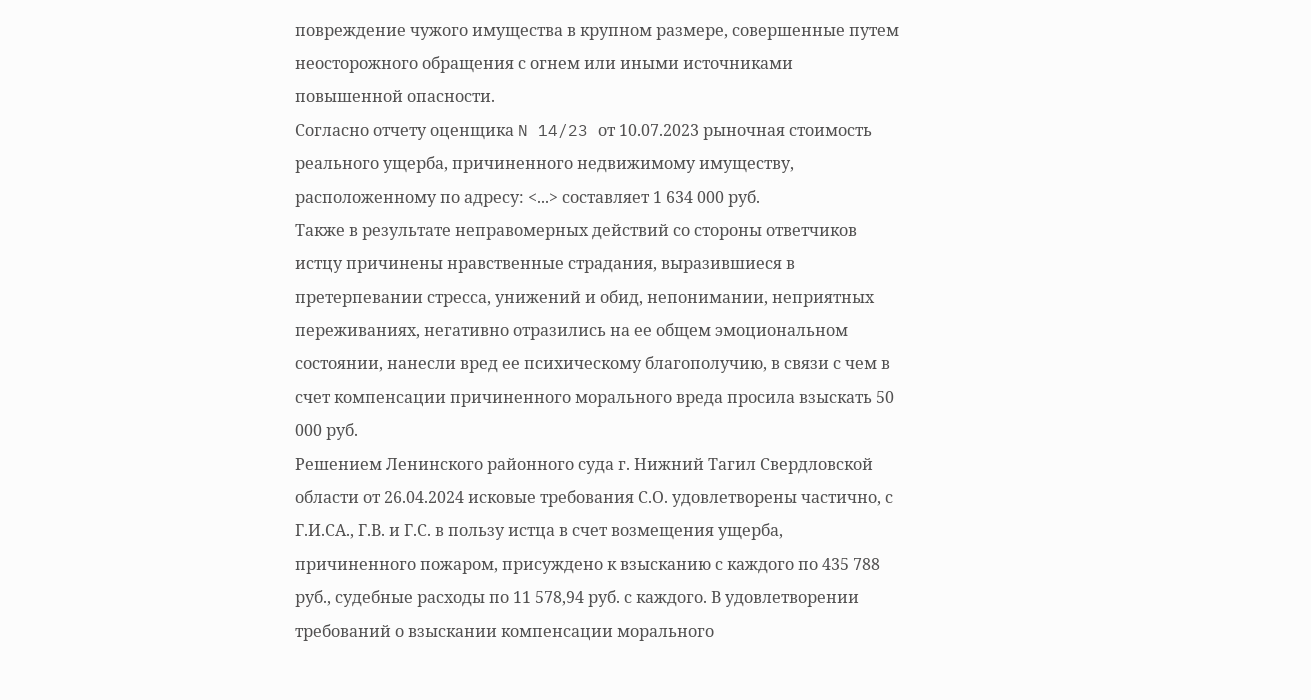повреждение чужого имущества в крупном размере, совершенные путем неосторожного обращения с огнем или иными источниками повышенной опасности.
Согласно отчету оценщика N 14/23 от 10.07.2023 рыночная стоимость реального ущерба, причиненного недвижимому имуществу, расположенному по адресу: <...> составляет 1 634 000 руб.
Также в результате неправомерных действий со стороны ответчиков истцу причинены нравственные страдания, выразившиеся в претерпевании стресса, унижений и обид, непонимании, неприятных переживаниях, негативно отразились на ее общем эмоциональном состоянии, нанесли вред ее психическому благополучию, в связи с чем в счет компенсации причиненного морального вреда просила взыскать 50 000 руб.
Решением Ленинского районного суда г. Нижний Тагил Свердловской области от 26.04.2024 исковые требования С.О. удовлетворены частично, с Г.И.СА., Г.В. и Г.С. в пользу истца в счет возмещения ущерба, причиненного пожаром, присуждено к взысканию с каждого по 435 788 руб., судебные расходы по 11 578,94 руб. с каждого. В удовлетворении требований о взыскании компенсации морального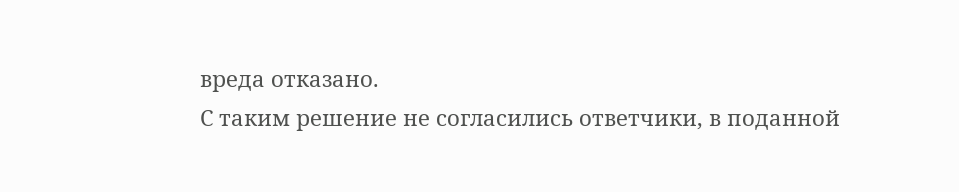вреда отказано.
С таким решение не согласились ответчики, в поданной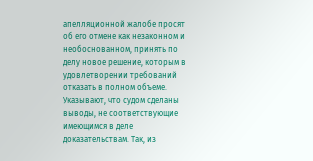апелляционной жалобе просят об его отмене как незаконном и необоснованном, принять по делу новое решение, которым в удовлетворении требований отказать в полном объеме. Указывают, что судом сделаны выводы, не соответствующие имеющимся в деле доказательствам. Так, из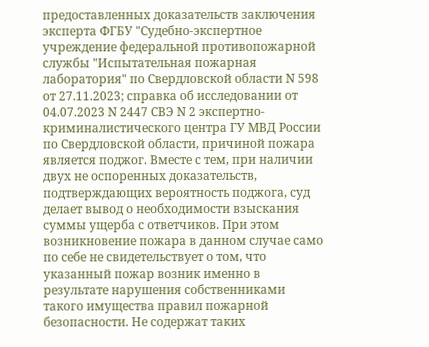предоставленных доказательств заключения эксперта ФГБУ "Судебно-экспертное учреждение федеральной противопожарной службы "Испытательная пожарная лаборатория" по Свердловской области N 598 от 27.11.2023; справка об исследовании от 04.07.2023 N 2447 СВЭ N 2 экспертно-криминалистического центра ГУ МВД России по Свердловской области, причиной пожара является поджог. Вместе с тем, при наличии двух не оспоренных доказательств, подтверждающих вероятность поджога, суд делает вывод о необходимости взыскания суммы ущерба с ответчиков. При этом возникновение пожара в данном случае само по себе не свидетельствует о том, что указанный пожар возник именно в результате нарушения собственниками такого имущества правил пожарной безопасности. Не содержат таких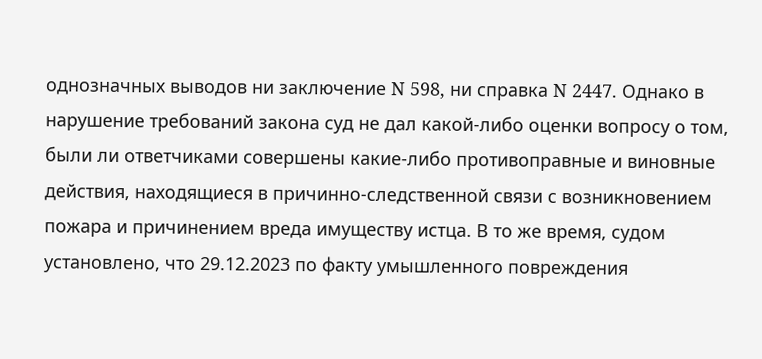однозначных выводов ни заключение N 598, ни справка N 2447. Однако в нарушение требований закона суд не дал какой-либо оценки вопросу о том, были ли ответчиками совершены какие-либо противоправные и виновные действия, находящиеся в причинно-следственной связи с возникновением пожара и причинением вреда имуществу истца. В то же время, судом установлено, что 29.12.2023 по факту умышленного повреждения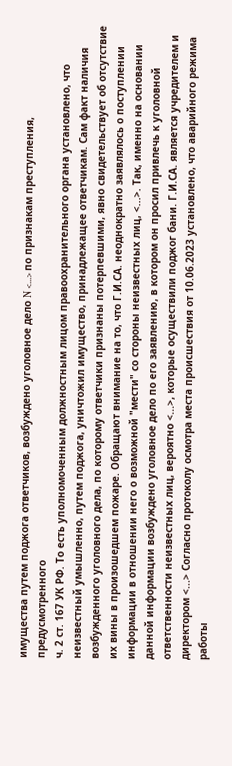имущества путем поджога ответчиков, возбуждено уголовное дело N <...> по признакам преступления, предусмотренного
ч. 2 ст. 167 УК РФ. То есть уполномоченным должностным лицом правоохранительного органа установлено, что неизвестный умышленно, путем поджога, уничтожил имущество, принадлежащее ответчикам. Сам факт наличия возбужденного уголовного дела, по которому ответчики признаны потерпевшими, явно свидетельствует об отсутствие их вины в произошедшем пожаре. Обращают внимание на то, что Г.И.СА. неоднократно заявлялось о поступлении информации в отношении него о возможной "мести" со стороны неизвестных лиц, <...>. Так, именно на основании данной информации возбуждено уголовное дело по его заявлению, в котором он просил привлечь к уголовной ответственности неизвестных лиц, вероятно <...>, которые осуществили поджог бани. Г.И.СА. является учредителем и директором <...> Согласно протоколу осмотра места происшествия от 10.06.2023 установлено, что аварийного режима работы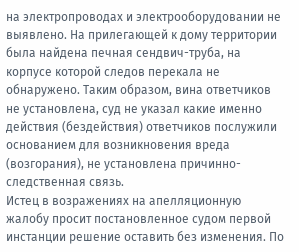на электропроводах и электрооборудовании не выявлено. На прилегающей к дому территории была найдена печная сендвич-труба, на корпусе которой следов перекала не обнаружено. Таким образом, вина ответчиков не установлена, суд не указал какие именно действия (бездействия) ответчиков послужили основанием для возникновения вреда (возгорания), не установлена причинно-следственная связь.
Истец в возражениях на апелляционную жалобу просит постановленное судом первой инстанции решение оставить без изменения. По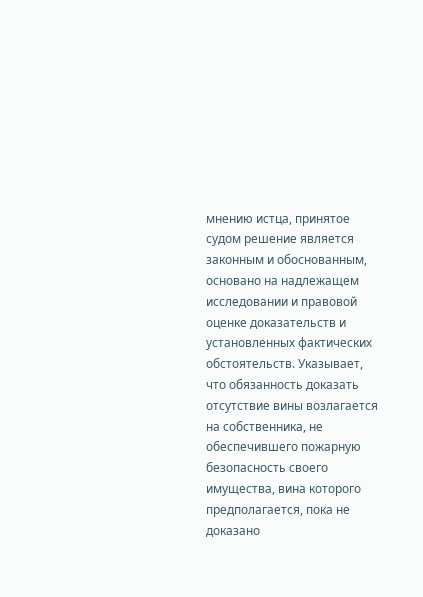мнению истца, принятое судом решение является законным и обоснованным, основано на надлежащем исследовании и правовой оценке доказательств и установленных фактических обстоятельств. Указывает, что обязанность доказать отсутствие вины возлагается на собственника, не обеспечившего пожарную безопасность своего имущества, вина которого предполагается, пока не доказано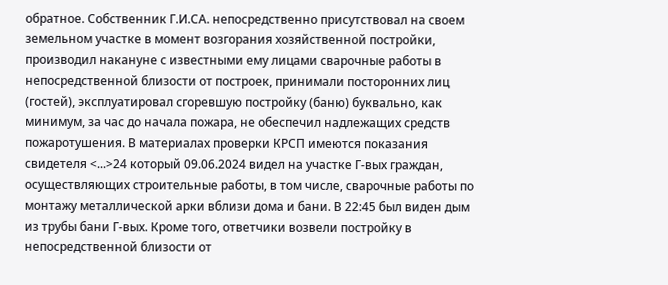обратное. Собственник Г.И.СА. непосредственно присутствовал на своем земельном участке в момент возгорания хозяйственной постройки, производил накануне с известными ему лицами сварочные работы в непосредственной близости от построек, принимали посторонних лиц (гостей), эксплуатировал сгоревшую постройку (баню) буквально, как минимум, за час до начала пожара, не обеспечил надлежащих средств пожаротушения. В материалах проверки КРСП имеются показания свидетеля <...>24 который 09.06.2024 видел на участке Г-вых граждан, осуществляющих строительные работы, в том числе, сварочные работы по монтажу металлической арки вблизи дома и бани. В 22:45 был виден дым из трубы бани Г-вых. Кроме того, ответчики возвели постройку в непосредственной близости от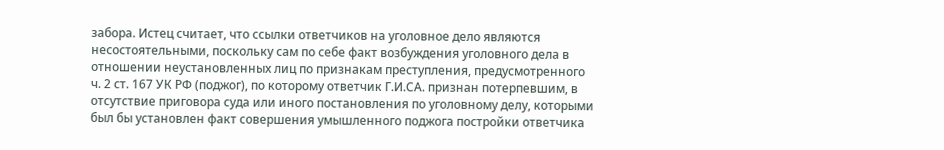забора. Истец считает, что ссылки ответчиков на уголовное дело являются несостоятельными, поскольку сам по себе факт возбуждения уголовного дела в отношении неустановленных лиц по признакам преступления, предусмотренного
ч. 2 ст. 167 УК РФ (поджог), по которому ответчик Г.И.СА. признан потерпевшим, в отсутствие приговора суда или иного постановления по уголовному делу, которыми был бы установлен факт совершения умышленного поджога постройки ответчика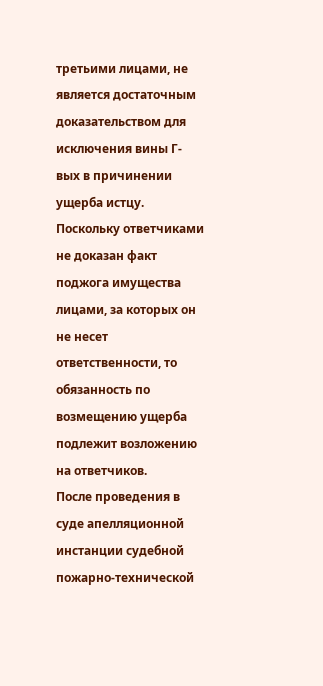третьими лицами, не является достаточным доказательством для исключения вины Г-вых в причинении ущерба истцу. Поскольку ответчиками не доказан факт поджога имущества лицами, за которых он не несет ответственности, то обязанность по возмещению ущерба подлежит возложению на ответчиков.
После проведения в суде апелляционной инстанции судебной пожарно-технической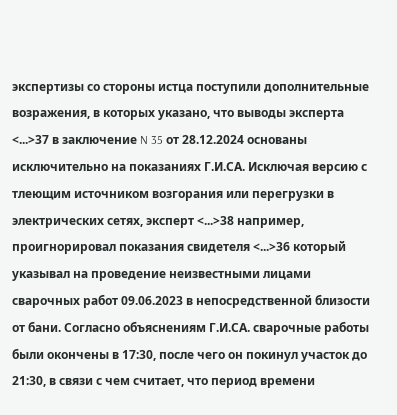экспертизы со стороны истца поступили дополнительные возражения, в которых указано, что выводы эксперта <...>37 в заключение N 35 от 28.12.2024 основаны исключительно на показаниях Г.И.СА. Исключая версию с тлеющим источником возгорания или перегрузки в электрических сетях, эксперт <...>38 например, проигнорировал показания свидетеля <...>36 который указывал на проведение неизвестными лицами сварочных работ 09.06.2023 в непосредственной близости от бани. Согласно объяснениям Г.И.СА. сварочные работы были окончены в 17:30, после чего он покинул участок до 21:30, в связи с чем считает, что период времени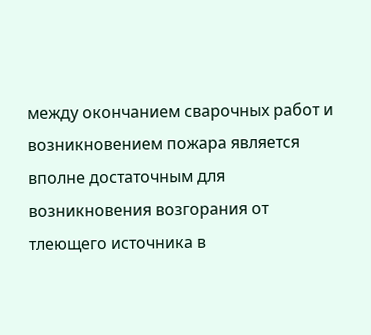между окончанием сварочных работ и возникновением пожара является вполне достаточным для возникновения возгорания от тлеющего источника в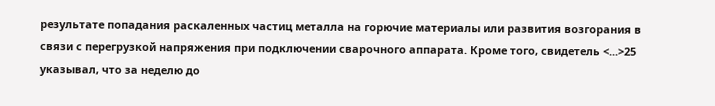результате попадания раскаленных частиц металла на горючие материалы или развития возгорания в связи с перегрузкой напряжения при подключении сварочного аппарата. Кроме того, свидетель <...>25 указывал, что за неделю до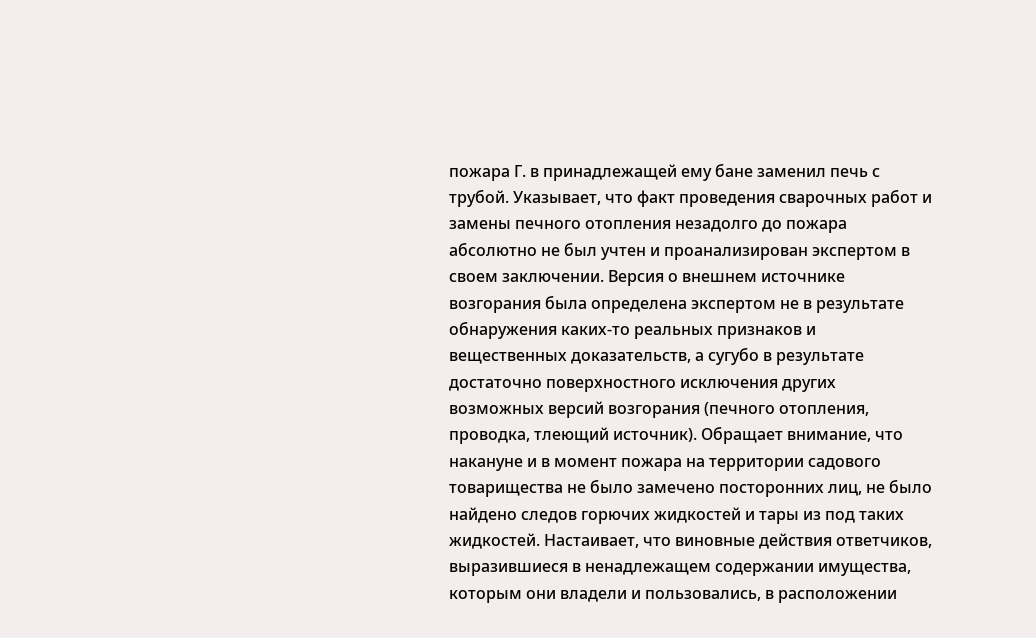пожара Г. в принадлежащей ему бане заменил печь с трубой. Указывает, что факт проведения сварочных работ и замены печного отопления незадолго до пожара абсолютно не был учтен и проанализирован экспертом в своем заключении. Версия о внешнем источнике возгорания была определена экспертом не в результате обнаружения каких-то реальных признаков и вещественных доказательств, а сугубо в результате достаточно поверхностного исключения других возможных версий возгорания (печного отопления, проводка, тлеющий источник). Обращает внимание, что накануне и в момент пожара на территории садового товарищества не было замечено посторонних лиц, не было найдено следов горючих жидкостей и тары из под таких жидкостей. Настаивает, что виновные действия ответчиков, выразившиеся в ненадлежащем содержании имущества, которым они владели и пользовались, в расположении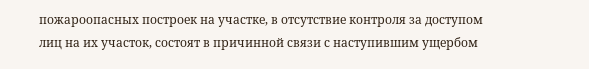пожароопасных построек на участке, в отсутствие контроля за доступом лиц на их участок, состоят в причинной связи с наступившим ущербом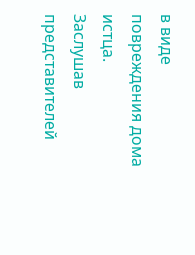в виде повреждения дома истца.
Заслушав представителей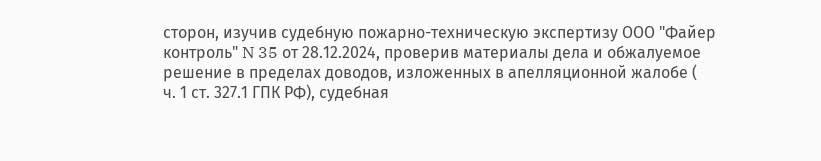сторон, изучив судебную пожарно-техническую экспертизу ООО "Файер контроль" N 35 от 28.12.2024, проверив материалы дела и обжалуемое решение в пределах доводов, изложенных в апелляционной жалобе (
ч. 1 ст. 327.1 ГПК РФ), судебная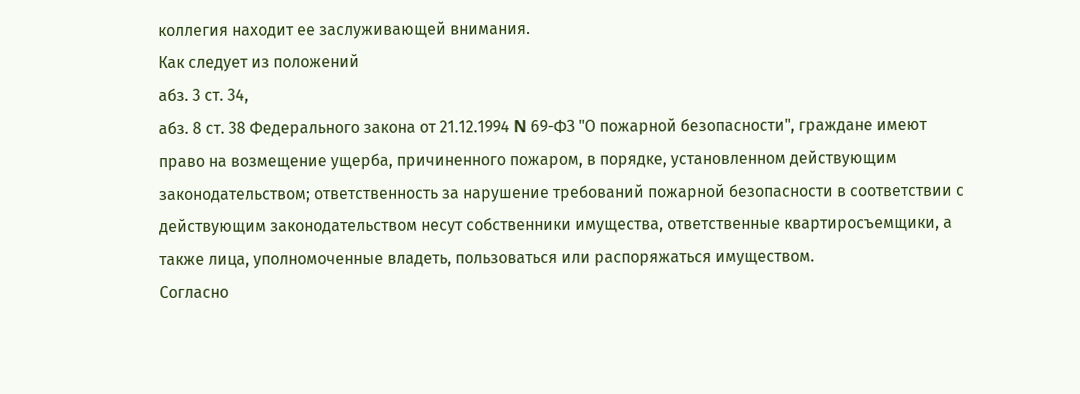коллегия находит ее заслуживающей внимания.
Как следует из положений
абз. 3 ст. 34,
абз. 8 ст. 38 Федерального закона от 21.12.1994 N 69-ФЗ "О пожарной безопасности", граждане имеют право на возмещение ущерба, причиненного пожаром, в порядке, установленном действующим законодательством; ответственность за нарушение требований пожарной безопасности в соответствии с действующим законодательством несут собственники имущества, ответственные квартиросъемщики, а также лица, уполномоченные владеть, пользоваться или распоряжаться имуществом.
Согласно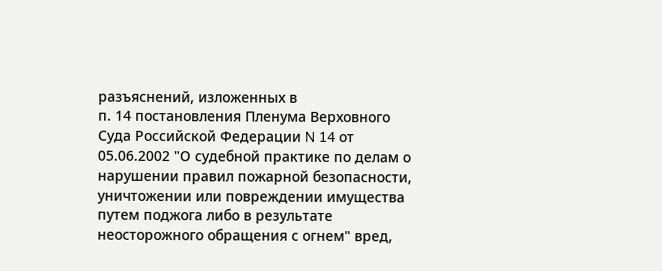разъяснений, изложенных в
п. 14 постановления Пленума Верховного Суда Российской Федерации N 14 от 05.06.2002 "О судебной практике по делам о нарушении правил пожарной безопасности, уничтожении или повреждении имущества путем поджога либо в результате неосторожного обращения с огнем" вред,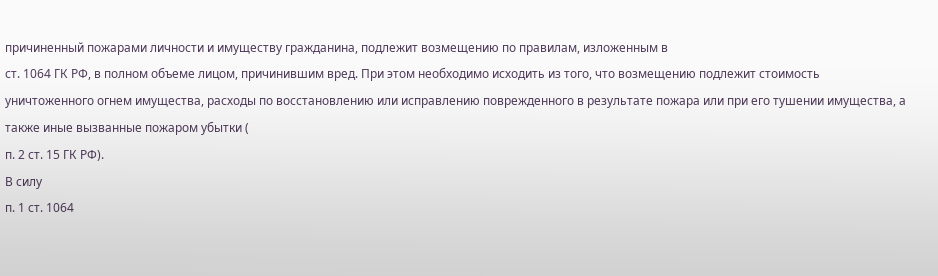причиненный пожарами личности и имуществу гражданина, подлежит возмещению по правилам, изложенным в
ст. 1064 ГК РФ, в полном объеме лицом, причинившим вред. При этом необходимо исходить из того, что возмещению подлежит стоимость уничтоженного огнем имущества, расходы по восстановлению или исправлению поврежденного в результате пожара или при его тушении имущества, а также иные вызванные пожаром убытки (
п. 2 ст. 15 ГК РФ).
В силу
п. 1 ст. 1064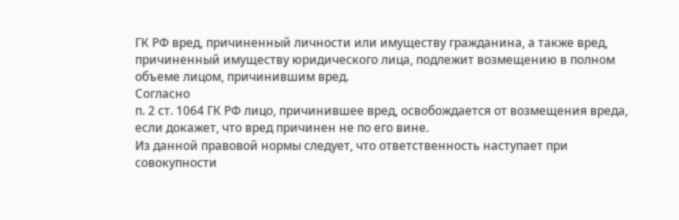ГК РФ вред, причиненный личности или имуществу гражданина, а также вред, причиненный имуществу юридического лица, подлежит возмещению в полном объеме лицом, причинившим вред.
Согласно
п. 2 ст. 1064 ГК РФ лицо, причинившее вред, освобождается от возмещения вреда, если докажет, что вред причинен не по его вине.
Из данной правовой нормы следует, что ответственность наступает при совокупности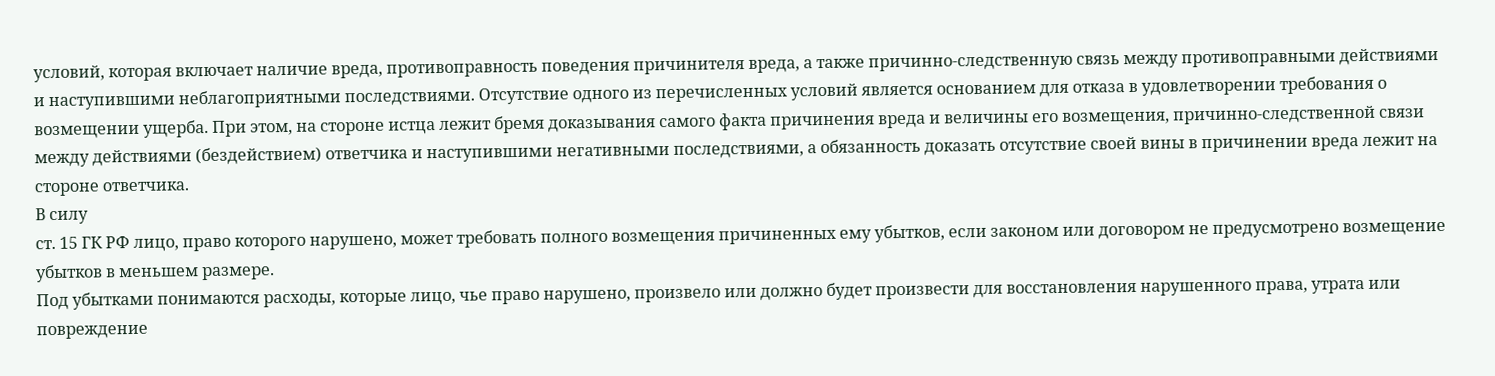условий, которая включает наличие вреда, противоправность поведения причинителя вреда, а также причинно-следственную связь между противоправными действиями и наступившими неблагоприятными последствиями. Отсутствие одного из перечисленных условий является основанием для отказа в удовлетворении требования о возмещении ущерба. При этом, на стороне истца лежит бремя доказывания самого факта причинения вреда и величины его возмещения, причинно-следственной связи между действиями (бездействием) ответчика и наступившими негативными последствиями, а обязанность доказать отсутствие своей вины в причинении вреда лежит на стороне ответчика.
В силу
ст. 15 ГК РФ лицо, право которого нарушено, может требовать полного возмещения причиненных ему убытков, если законом или договором не предусмотрено возмещение убытков в меньшем размере.
Под убытками понимаются расходы, которые лицо, чье право нарушено, произвело или должно будет произвести для восстановления нарушенного права, утрата или повреждение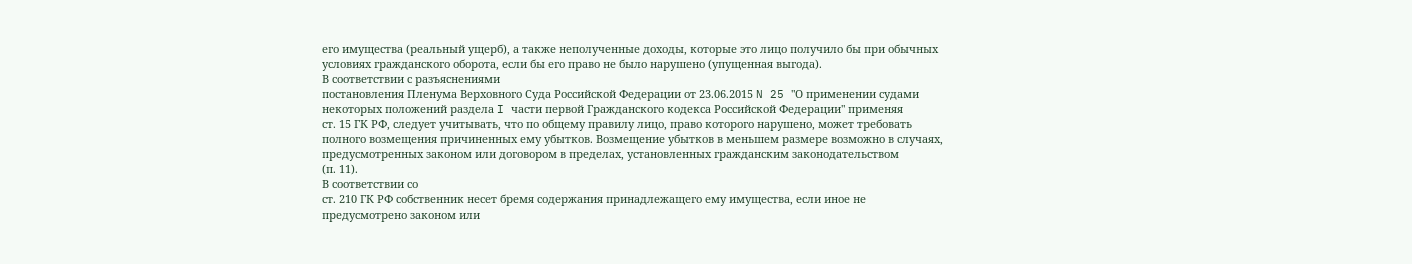его имущества (реальный ущерб), а также неполученные доходы, которые это лицо получило бы при обычных условиях гражданского оборота, если бы его право не было нарушено (упущенная выгода).
В соответствии с разъяснениями
постановления Пленума Верховного Суда Российской Федерации от 23.06.2015 N 25 "О применении судами некоторых положений раздела I части первой Гражданского кодекса Российской Федерации" применяя
ст. 15 ГК РФ, следует учитывать, что по общему правилу лицо, право которого нарушено, может требовать полного возмещения причиненных ему убытков. Возмещение убытков в меньшем размере возможно в случаях, предусмотренных законом или договором в пределах, установленных гражданским законодательством
(п. 11).
В соответствии со
ст. 210 ГК РФ собственник несет бремя содержания принадлежащего ему имущества, если иное не предусмотрено законом или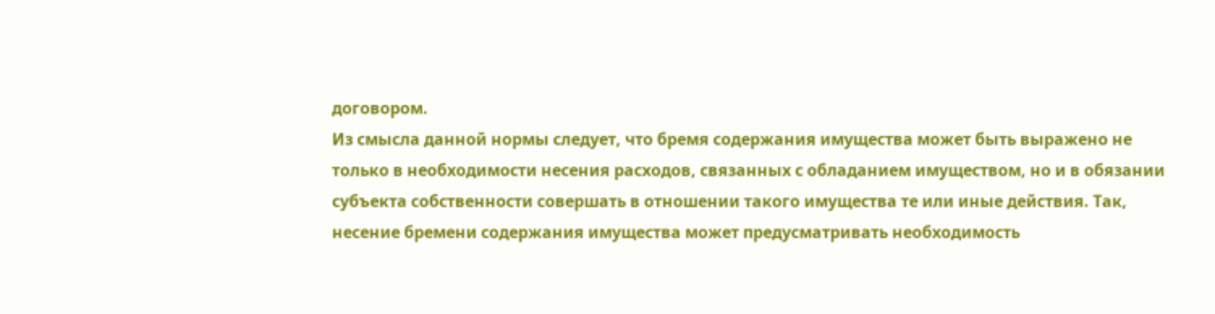договором.
Из смысла данной нормы следует, что бремя содержания имущества может быть выражено не только в необходимости несения расходов, связанных с обладанием имуществом, но и в обязании субъекта собственности совершать в отношении такого имущества те или иные действия. Так, несение бремени содержания имущества может предусматривать необходимость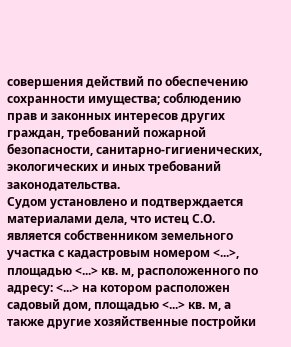совершения действий по обеспечению сохранности имущества; соблюдению прав и законных интересов других граждан, требований пожарной безопасности, санитарно-гигиенических, экологических и иных требований законодательства.
Судом установлено и подтверждается материалами дела, что истец С.О. является собственником земельного участка с кадастровым номером <...>, площадью <...> кв. м, расположенного по адресу: <...> на котором расположен садовый дом, площадью <...> кв. м, а также другие хозяйственные постройки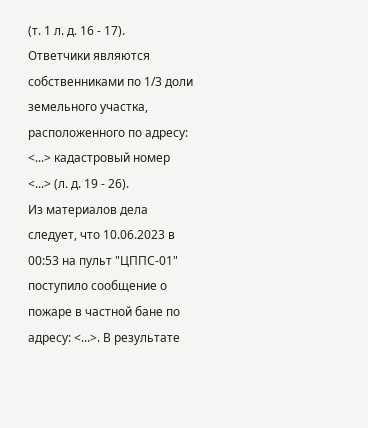(т. 1 л. д. 16 - 17).
Ответчики являются собственниками по 1/3 доли земельного участка, расположенного по адресу: <...> кадастровый номер <...> (л. д. 19 - 26).
Из материалов дела следует, что 10.06.2023 в 00:53 на пульт "ЦППС-01" поступило сообщение о пожаре в частной бане по адресу: <...>. В результате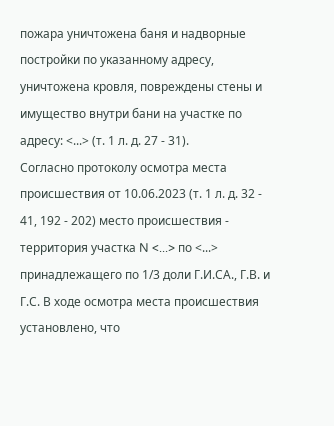пожара уничтожена баня и надворные постройки по указанному адресу, уничтожена кровля, повреждены стены и имущество внутри бани на участке по адресу: <...> (т. 1 л. д. 27 - 31).
Согласно протоколу осмотра места происшествия от 10.06.2023 (т. 1 л. д. 32 - 41, 192 - 202) место происшествия - территория участка N <...> по <...> принадлежащего по 1/3 доли Г.И.СА., Г.В. и Г.С. В ходе осмотра места происшествия установлено, что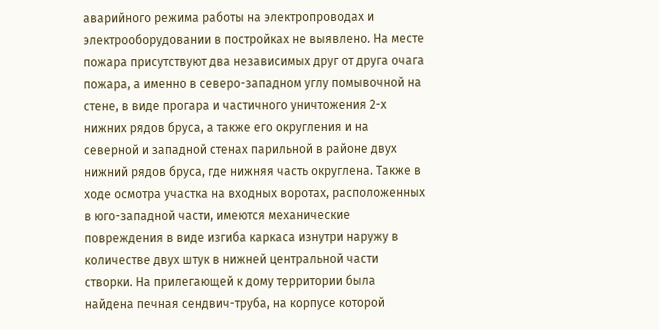аварийного режима работы на электропроводах и электрооборудовании в постройках не выявлено. На месте пожара присутствуют два независимых друг от друга очага пожара, а именно в северо-западном углу помывочной на стене, в виде прогара и частичного уничтожения 2-х нижних рядов бруса, а также его округления и на северной и западной стенах парильной в районе двух нижний рядов бруса, где нижняя часть округлена. Также в ходе осмотра участка на входных воротах, расположенных в юго-западной части, имеются механические повреждения в виде изгиба каркаса изнутри наружу в количестве двух штук в нижней центральной части створки. На прилегающей к дому территории была найдена печная сендвич-труба, на корпусе которой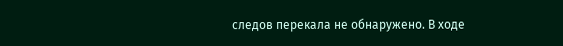следов перекала не обнаружено. В ходе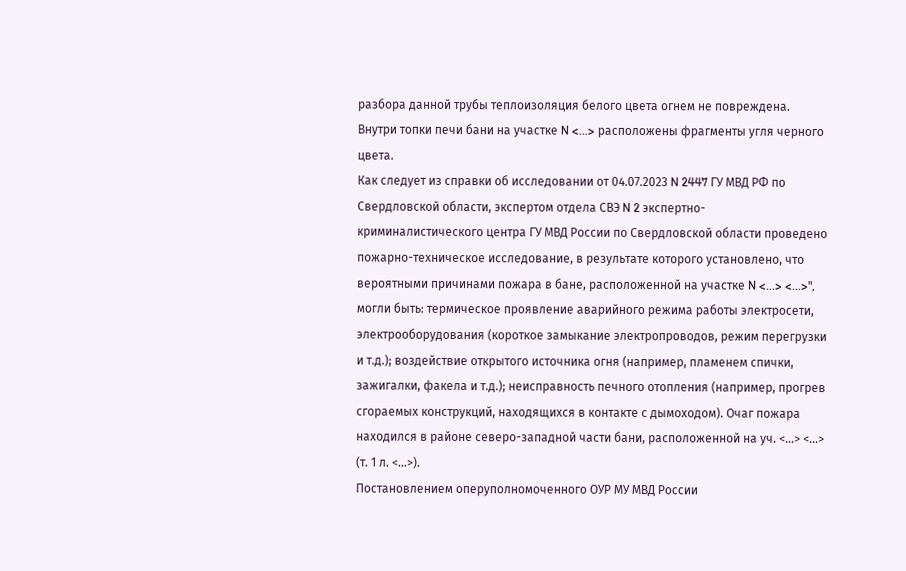разбора данной трубы теплоизоляция белого цвета огнем не повреждена. Внутри топки печи бани на участке N <...> расположены фрагменты угля черного цвета.
Как следует из справки об исследовании от 04.07.2023 N 2447 ГУ МВД РФ по Свердловской области, экспертом отдела СВЭ N 2 экспертно-криминалистического центра ГУ МВД России по Свердловской области проведено пожарно-техническое исследование, в результате которого установлено, что вероятными причинами пожара в бане, расположенной на участке N <...> <...>", могли быть: термическое проявление аварийного режима работы электросети, электрооборудования (короткое замыкание электропроводов, режим перегрузки и т.д.); воздействие открытого источника огня (например, пламенем спички, зажигалки, факела и т.д.); неисправность печного отопления (например, прогрев сгораемых конструкций, находящихся в контакте с дымоходом). Очаг пожара находился в районе северо-западной части бани, расположенной на уч. <...> <...> (т. 1 л. <...>).
Постановлением оперуполномоченного ОУР МУ МВД России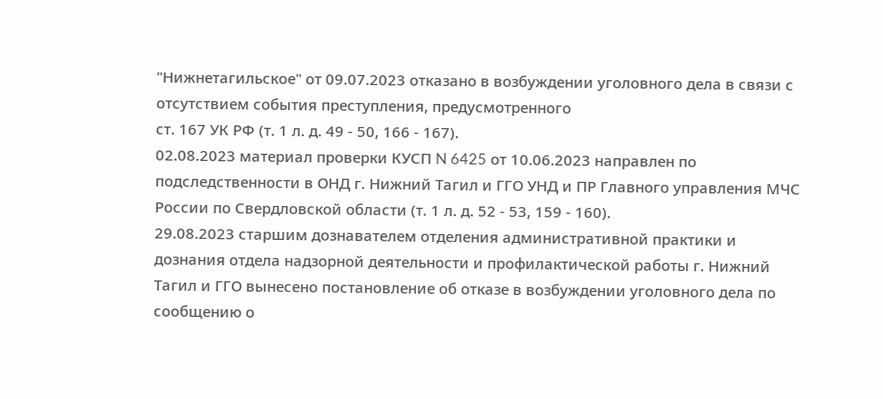"Нижнетагильское" от 09.07.2023 отказано в возбуждении уголовного дела в связи с отсутствием события преступления, предусмотренного
ст. 167 УК РФ (т. 1 л. д. 49 - 50, 166 - 167).
02.08.2023 материал проверки КУСП N 6425 от 10.06.2023 направлен по подследственности в ОНД г. Нижний Тагил и ГГО УНД и ПР Главного управления МЧС России по Свердловской области (т. 1 л. д. 52 - 53, 159 - 160).
29.08.2023 старшим дознавателем отделения административной практики и дознания отдела надзорной деятельности и профилактической работы г. Нижний Тагил и ГГО вынесено постановление об отказе в возбуждении уголовного дела по сообщению о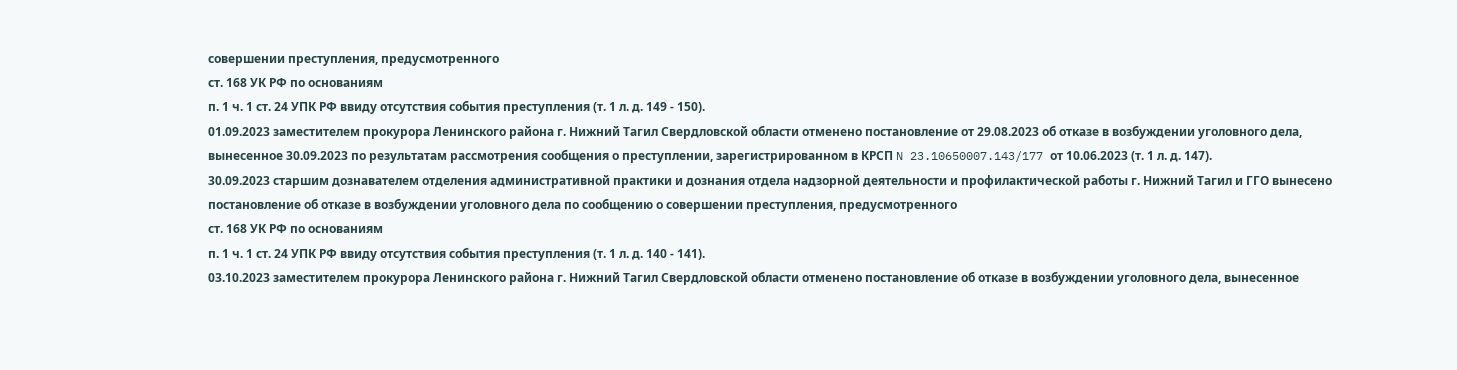совершении преступления, предусмотренного
ст. 168 УК РФ по основаниям
п. 1 ч. 1 ст. 24 УПК РФ ввиду отсутствия события преступления (т. 1 л. д. 149 - 150).
01.09.2023 заместителем прокурора Ленинского района г. Нижний Тагил Свердловской области отменено постановление от 29.08.2023 об отказе в возбуждении уголовного дела, вынесенное 30.09.2023 по результатам рассмотрения сообщения о преступлении, зарегистрированном в КРСП N 23.10650007.143/177 от 10.06.2023 (т. 1 л. д. 147).
30.09.2023 старшим дознавателем отделения административной практики и дознания отдела надзорной деятельности и профилактической работы г. Нижний Тагил и ГГО вынесено постановление об отказе в возбуждении уголовного дела по сообщению о совершении преступления, предусмотренного
ст. 168 УК РФ по основаниям
п. 1 ч. 1 ст. 24 УПК РФ ввиду отсутствия события преступления (т. 1 л. д. 140 - 141).
03.10.2023 заместителем прокурора Ленинского района г. Нижний Тагил Свердловской области отменено постановление об отказе в возбуждении уголовного дела, вынесенное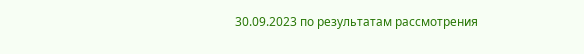30.09.2023 по результатам рассмотрения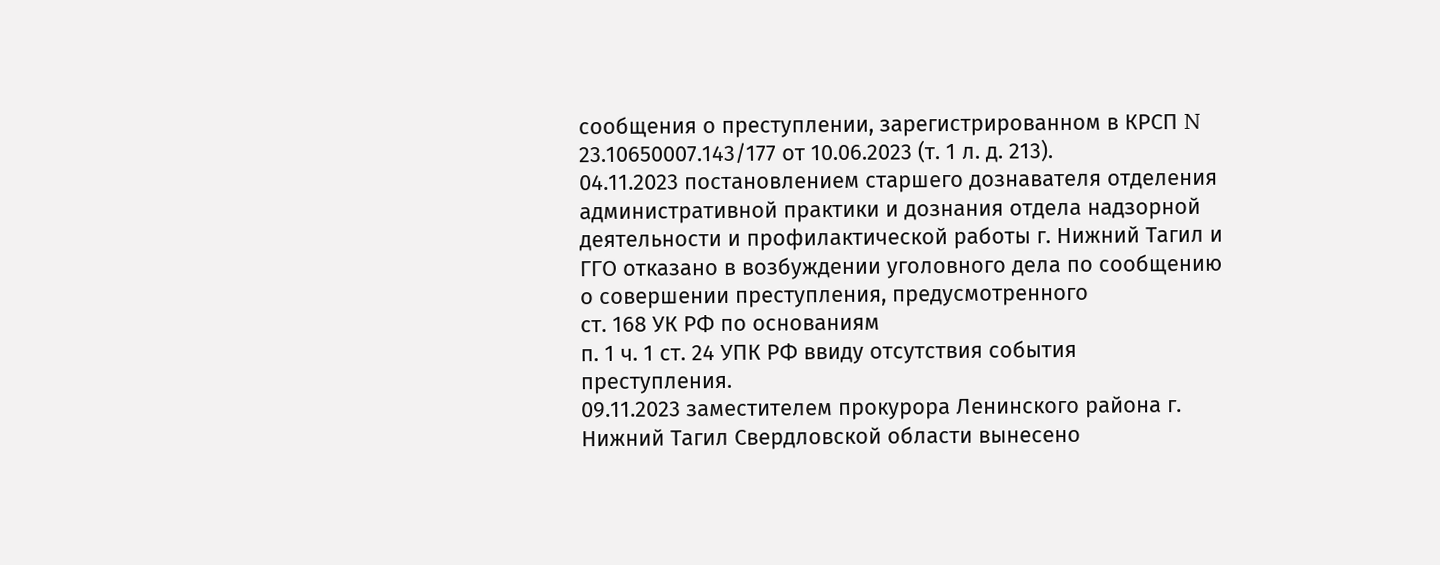сообщения о преступлении, зарегистрированном в КРСП N 23.10650007.143/177 от 10.06.2023 (т. 1 л. д. 213).
04.11.2023 постановлением старшего дознавателя отделения административной практики и дознания отдела надзорной деятельности и профилактической работы г. Нижний Тагил и ГГО отказано в возбуждении уголовного дела по сообщению о совершении преступления, предусмотренного
ст. 168 УК РФ по основаниям
п. 1 ч. 1 ст. 24 УПК РФ ввиду отсутствия события преступления.
09.11.2023 заместителем прокурора Ленинского района г. Нижний Тагил Свердловской области вынесено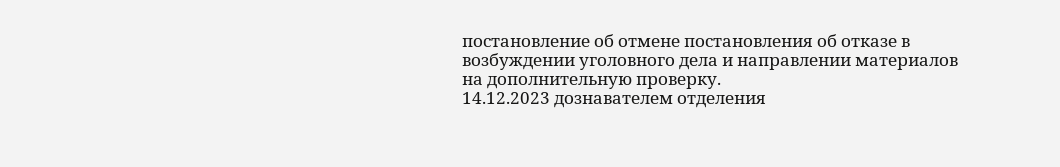постановление об отмене постановления об отказе в возбуждении уголовного дела и направлении материалов на дополнительную проверку.
14.12.2023 дознавателем отделения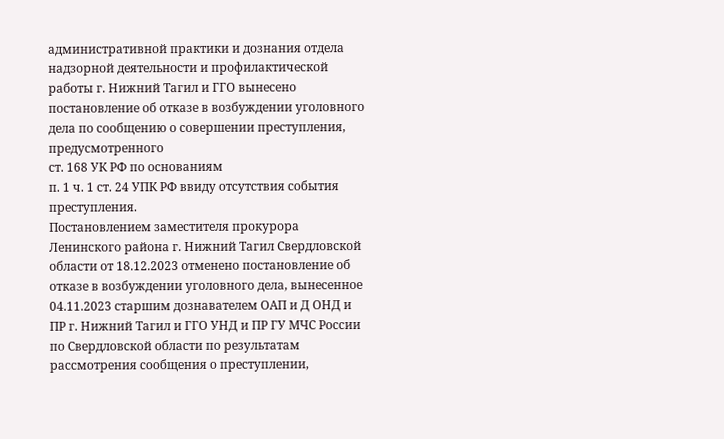административной практики и дознания отдела надзорной деятельности и профилактической работы г. Нижний Тагил и ГГО вынесено постановление об отказе в возбуждении уголовного дела по сообщению о совершении преступления, предусмотренного
ст. 168 УК РФ по основаниям
п. 1 ч. 1 ст. 24 УПК РФ ввиду отсутствия события преступления.
Постановлением заместителя прокурора Ленинского района г. Нижний Тагил Свердловской области от 18.12.2023 отменено постановление об отказе в возбуждении уголовного дела, вынесенное 04.11.2023 старшим дознавателем ОАП и Д ОНД и ПР г. Нижний Тагил и ГГО УНД и ПР ГУ МЧС России по Свердловской области по результатам рассмотрения сообщения о преступлении,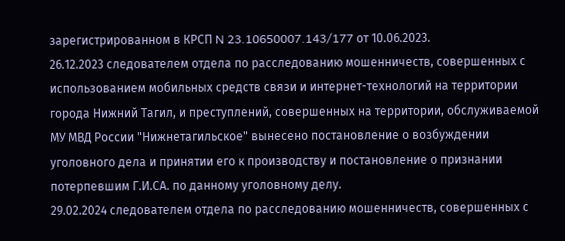зарегистрированном в КРСП N 23.10650007.143/177 от 10.06.2023.
26.12.2023 следователем отдела по расследованию мошенничеств, совершенных с использованием мобильных средств связи и интернет-технологий на территории города Нижний Тагил, и преступлений, совершенных на территории, обслуживаемой МУ МВД России "Нижнетагильское" вынесено постановление о возбуждении уголовного дела и принятии его к производству и постановление о признании потерпевшим Г.И.СА. по данному уголовному делу.
29.02.2024 следователем отдела по расследованию мошенничеств, совершенных с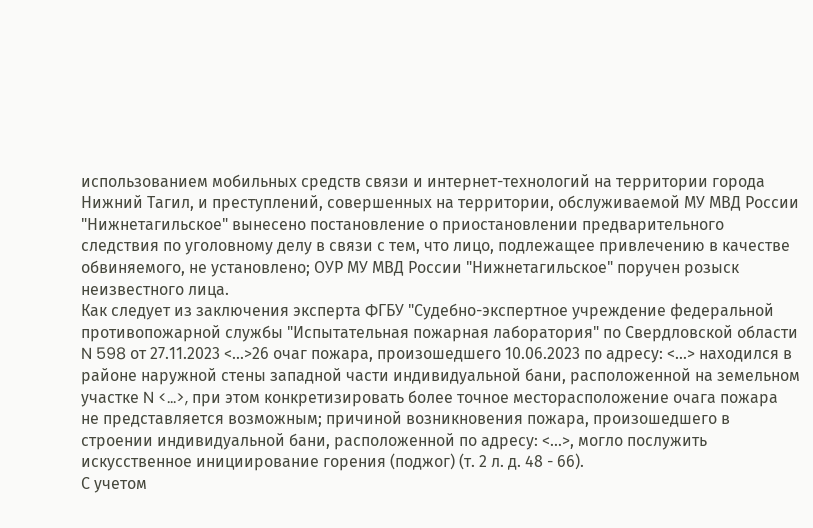использованием мобильных средств связи и интернет-технологий на территории города Нижний Тагил, и преступлений, совершенных на территории, обслуживаемой МУ МВД России "Нижнетагильское" вынесено постановление о приостановлении предварительного следствия по уголовному делу в связи с тем, что лицо, подлежащее привлечению в качестве обвиняемого, не установлено; ОУР МУ МВД России "Нижнетагильское" поручен розыск неизвестного лица.
Как следует из заключения эксперта ФГБУ "Судебно-экспертное учреждение федеральной противопожарной службы "Испытательная пожарная лаборатория" по Свердловской области N 598 от 27.11.2023 <...>26 очаг пожара, произошедшего 10.06.2023 по адресу: <...> находился в районе наружной стены западной части индивидуальной бани, расположенной на земельном участке N <...>, при этом конкретизировать более точное месторасположение очага пожара не представляется возможным; причиной возникновения пожара, произошедшего в строении индивидуальной бани, расположенной по адресу: <...>, могло послужить искусственное инициирование горения (поджог) (т. 2 л. д. 48 - 66).
С учетом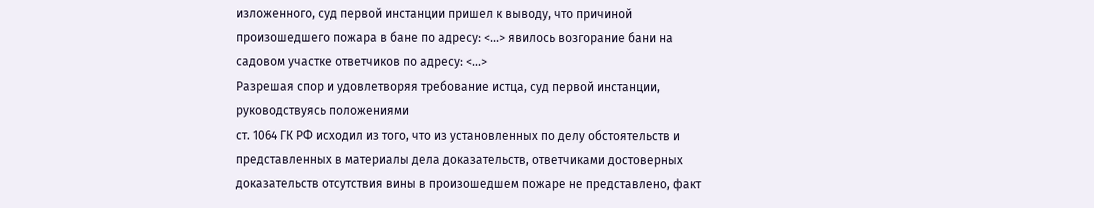изложенного, суд первой инстанции пришел к выводу, что причиной произошедшего пожара в бане по адресу: <...> явилось возгорание бани на садовом участке ответчиков по адресу: <...>
Разрешая спор и удовлетворяя требование истца, суд первой инстанции, руководствуясь положениями
ст. 1064 ГК РФ исходил из того, что из установленных по делу обстоятельств и представленных в материалы дела доказательств, ответчиками достоверных доказательств отсутствия вины в произошедшем пожаре не представлено, факт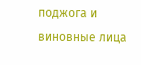поджога и виновные лица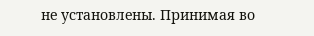не установлены. Принимая во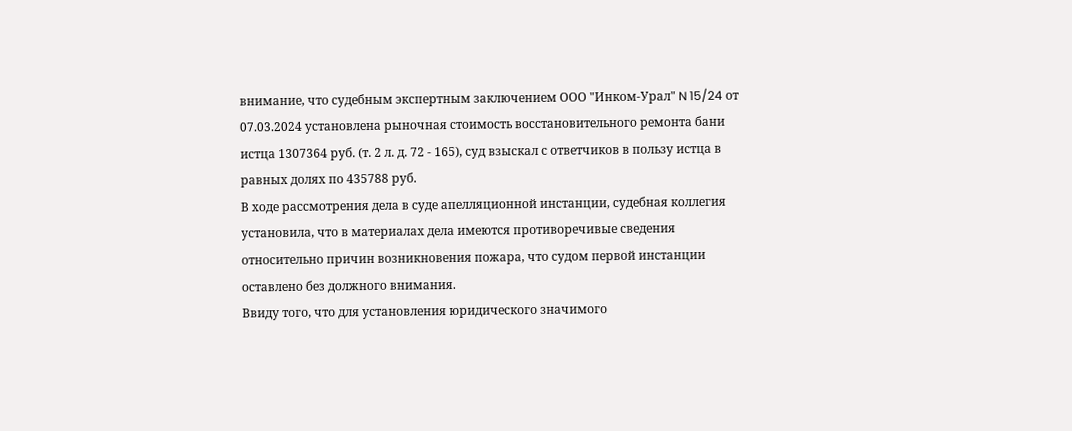внимание, что судебным экспертным заключением ООО "Инком-Урал" N 15/24 от 07.03.2024 установлена рыночная стоимость восстановительного ремонта бани истца 1307364 руб. (т. 2 л. д. 72 - 165), суд взыскал с ответчиков в пользу истца в равных долях по 435788 руб.
В ходе рассмотрения дела в суде апелляционной инстанции, судебная коллегия установила, что в материалах дела имеются противоречивые сведения относительно причин возникновения пожара, что судом первой инстанции оставлено без должного внимания.
Ввиду того, что для установления юридического значимого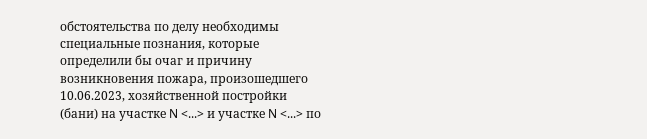обстоятельства по делу необходимы специальные познания, которые определили бы очаг и причину возникновения пожара, произошедшего 10.06.2023, хозяйственной постройки (бани) на участке N <...> и участке N <...> по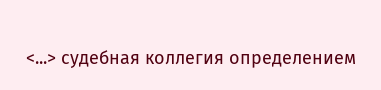<...> судебная коллегия определением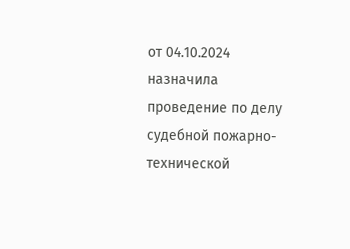от 04.10.2024 назначила проведение по делу судебной пожарно-технической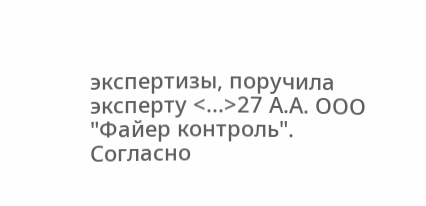экспертизы, поручила эксперту <...>27 А.А. ООО "Файер контроль".
Согласно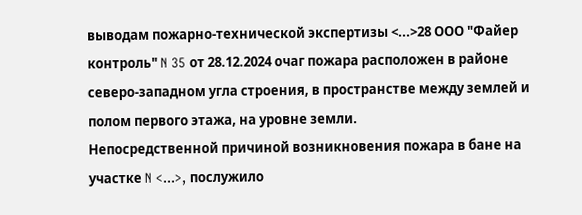выводам пожарно-технической экспертизы <...>28 ООО "Файер контроль" N 35 от 28.12.2024 очаг пожара расположен в районе северо-западном угла строения, в пространстве между землей и полом первого этажа, на уровне земли.
Непосредственной причиной возникновения пожара в бане на участке N <...>, послужило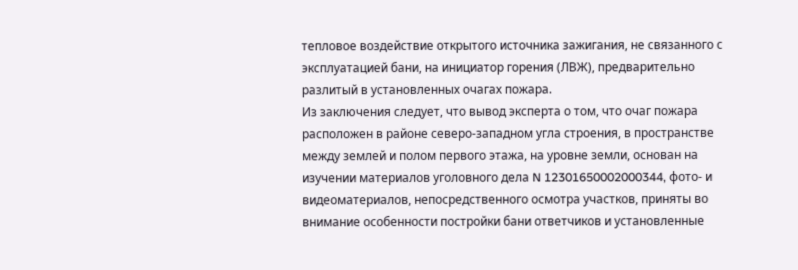тепловое воздействие открытого источника зажигания, не связанного с эксплуатацией бани, на инициатор горения (ЛВЖ), предварительно разлитый в установленных очагах пожара.
Из заключения следует, что вывод эксперта о том, что очаг пожара расположен в районе северо-западном угла строения, в пространстве между землей и полом первого этажа, на уровне земли, основан на изучении материалов уголовного дела N 12301650002000344, фото- и видеоматериалов, непосредственного осмотра участков, приняты во внимание особенности постройки бани ответчиков и установленные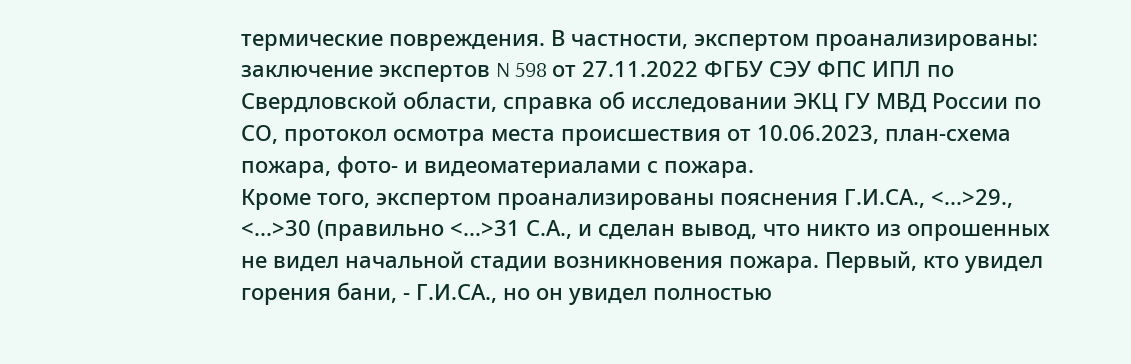термические повреждения. В частности, экспертом проанализированы: заключение экспертов N 598 от 27.11.2022 ФГБУ СЭУ ФПС ИПЛ по Свердловской области, справка об исследовании ЭКЦ ГУ МВД России по СО, протокол осмотра места происшествия от 10.06.2023, план-схема пожара, фото- и видеоматериалами с пожара.
Кроме того, экспертом проанализированы пояснения Г.И.СА., <...>29., <...>30 (правильно <...>31 С.А., и сделан вывод, что никто из опрошенных не видел начальной стадии возникновения пожара. Первый, кто увидел горения бани, - Г.И.СА., но он увидел полностью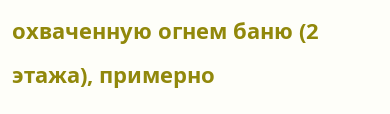охваченную огнем баню (2 этажа), примерно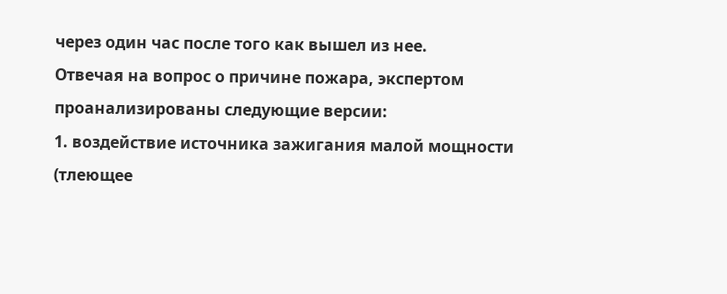через один час после того как вышел из нее.
Отвечая на вопрос о причине пожара, экспертом проанализированы следующие версии:
1. воздействие источника зажигания малой мощности (тлеющее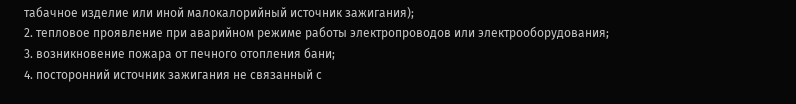табачное изделие или иной малокалорийный источник зажигания);
2. тепловое проявление при аварийном режиме работы электропроводов или электрооборудования;
3. возникновение пожара от печного отопления бани;
4. посторонний источник зажигания не связанный с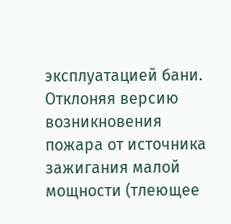эксплуатацией бани.
Отклоняя версию возникновения пожара от источника зажигания малой мощности (тлеющее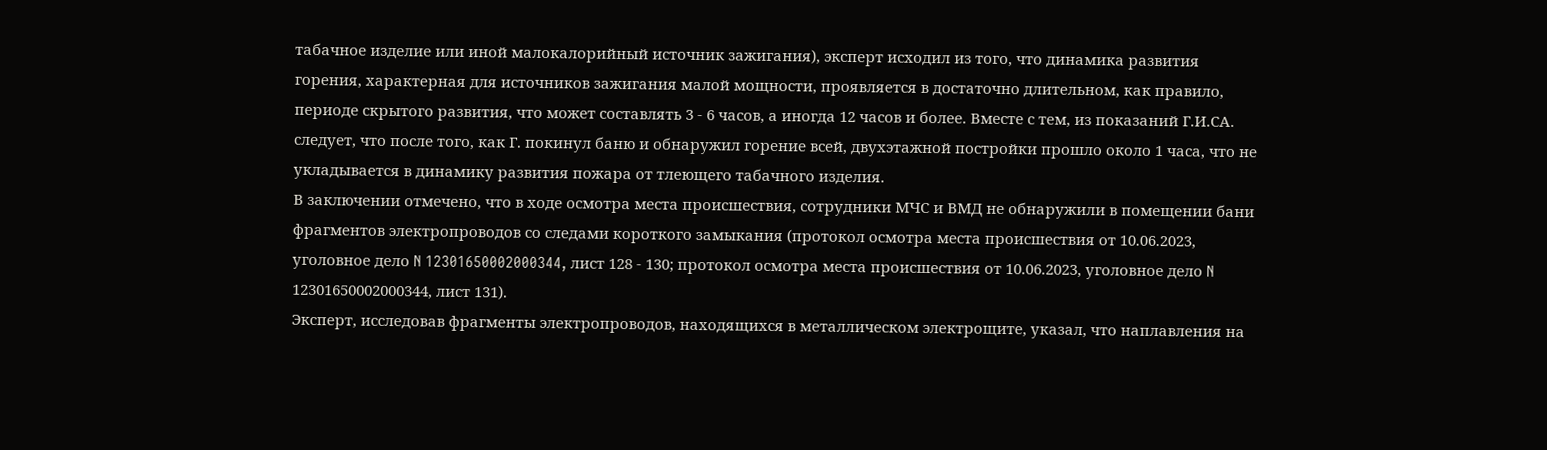табачное изделие или иной малокалорийный источник зажигания), эксперт исходил из того, что динамика развития горения, характерная для источников зажигания малой мощности, проявляется в достаточно длительном, как правило, периоде скрытого развития, что может составлять 3 - 6 часов, а иногда 12 часов и более. Вместе с тем, из показаний Г.И.СА. следует, что после того, как Г. покинул баню и обнаружил горение всей, двухэтажной постройки прошло около 1 часа, что не укладывается в динамику развития пожара от тлеющего табачного изделия.
В заключении отмечено, что в ходе осмотра места происшествия, сотрудники МЧС и ВМД не обнаружили в помещении бани фрагментов электропроводов со следами короткого замыкания (протокол осмотра места происшествия от 10.06.2023, уголовное дело N 12301650002000344, лист 128 - 130; протокол осмотра места происшествия от 10.06.2023, уголовное дело N 12301650002000344, лист 131).
Эксперт, исследовав фрагменты электропроводов, находящихся в металлическом электрощите, указал, что наплавления на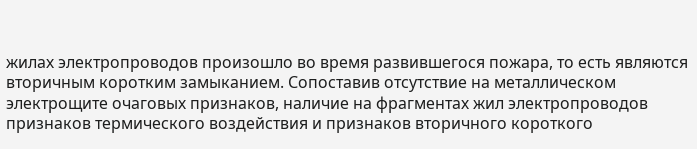жилах электропроводов произошло во время развившегося пожара, то есть являются вторичным коротким замыканием. Сопоставив отсутствие на металлическом электрощите очаговых признаков, наличие на фрагментах жил электропроводов признаков термического воздействия и признаков вторичного короткого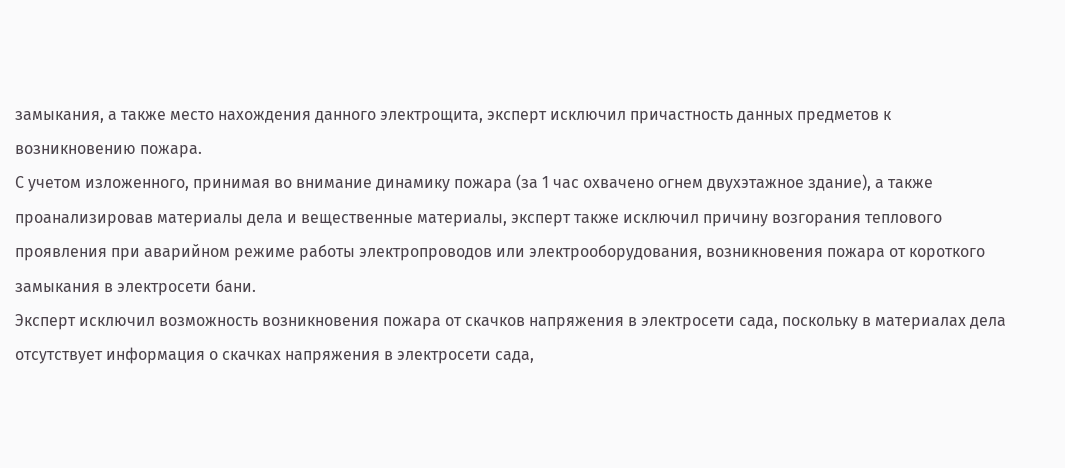замыкания, а также место нахождения данного электрощита, эксперт исключил причастность данных предметов к возникновению пожара.
С учетом изложенного, принимая во внимание динамику пожара (за 1 час охвачено огнем двухэтажное здание), а также проанализировав материалы дела и вещественные материалы, эксперт также исключил причину возгорания теплового проявления при аварийном режиме работы электропроводов или электрооборудования, возникновения пожара от короткого замыкания в электросети бани.
Эксперт исключил возможность возникновения пожара от скачков напряжения в электросети сада, поскольку в материалах дела отсутствует информация о скачках напряжения в электросети сада,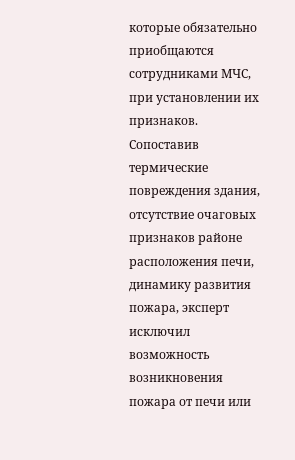которые обязательно приобщаются сотрудниками МЧС, при установлении их признаков.
Сопоставив термические повреждения здания, отсутствие очаговых признаков районе расположения печи, динамику развития пожара, эксперт исключил возможность возникновения пожара от печи или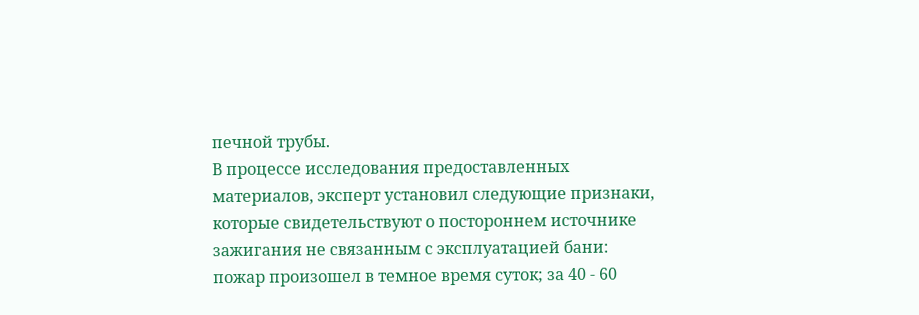печной трубы.
В процессе исследования предоставленных материалов, эксперт установил следующие признаки, которые свидетельствуют о постороннем источнике зажигания не связанным с эксплуатацией бани: пожар произошел в темное время суток; за 40 - 60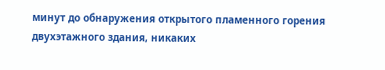минут до обнаружения открытого пламенного горения двухэтажного здания, никаких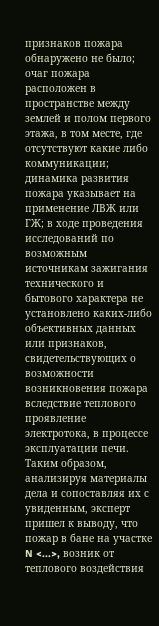признаков пожара обнаружено не было; очаг пожара расположен в пространстве между землей и полом первого этажа, в том месте, где отсутствуют какие либо коммуникации; динамика развития пожара указывает на применение ЛВЖ или ГЖ; в ходе проведения исследований по возможным источникам зажигания технического и бытового характера не установлено каких-либо объективных данных или признаков, свидетельствующих о возможности возникновения пожара вследствие теплового проявление электротока, в процессе эксплуатации печи.
Таким образом, анализируя материалы дела и сопоставляя их с увиденным, эксперт пришел к выводу, что пожар в бане на участке N <...>, возник от теплового воздействия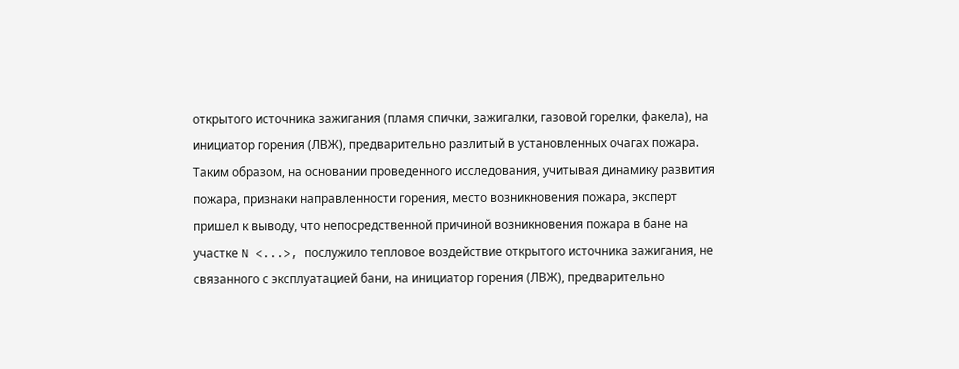открытого источника зажигания (пламя спички, зажигалки, газовой горелки, факела), на инициатор горения (ЛВЖ), предварительно разлитый в установленных очагах пожара.
Таким образом, на основании проведенного исследования, учитывая динамику развития пожара, признаки направленности горения, место возникновения пожара, эксперт пришел к выводу, что непосредственной причиной возникновения пожара в бане на участке N <...>, послужило тепловое воздействие открытого источника зажигания, не связанного с эксплуатацией бани, на инициатор горения (ЛВЖ), предварительно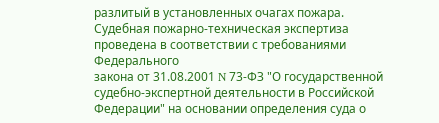разлитый в установленных очагах пожара.
Судебная пожарно-техническая экспертиза проведена в соответствии с требованиями Федерального
закона от 31.08.2001 N 73-ФЗ "О государственной судебно-экспертной деятельности в Российской Федерации" на основании определения суда о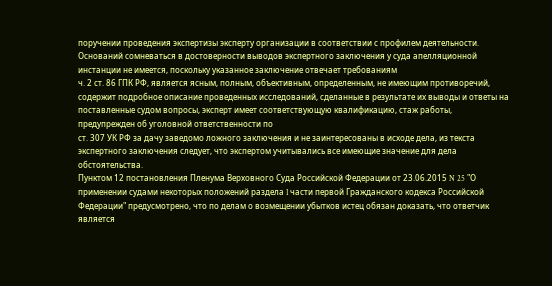поручении проведения экспертизы эксперту организации в соответствии с профилем деятельности. Оснований сомневаться в достоверности выводов экспертного заключения у суда апелляционной инстанции не имеется, поскольку указанное заключение отвечает требованиям
ч. 2 ст. 86 ГПК РФ, является ясным, полным, объективным, определенным, не имеющим противоречий, содержит подробное описание проведенных исследований, сделанные в результате их выводы и ответы на поставленные судом вопросы, эксперт имеет соответствующую квалификацию, стаж работы, предупрежден об уголовной ответственности по
ст. 307 УК РФ за дачу заведомо ложного заключения и не заинтересованы в исходе дела, из текста экспертного заключения следует, что экспертом учитывались все имеющие значение для дела обстоятельства.
Пунктом 12 постановления Пленума Верховного Суда Российской Федерации от 23.06.2015 N 25 "О применении судами некоторых положений раздела I части первой Гражданского кодекса Российской Федерации" предусмотрено, что по делам о возмещении убытков истец обязан доказать, что ответчик является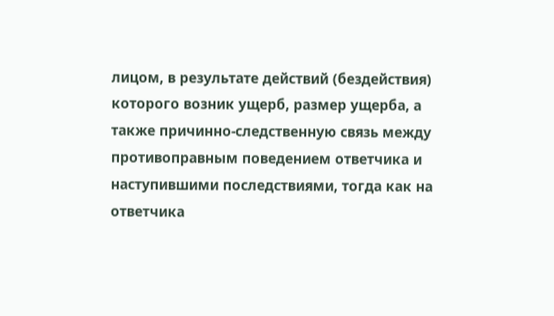лицом, в результате действий (бездействия) которого возник ущерб, размер ущерба, а также причинно-следственную связь между противоправным поведением ответчика и наступившими последствиями, тогда как на ответчика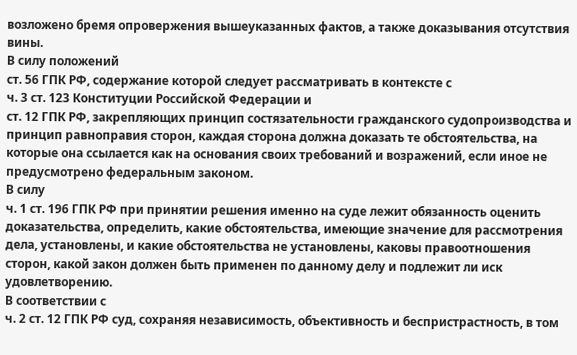возложено бремя опровержения вышеуказанных фактов, а также доказывания отсутствия вины.
В силу положений
ст. 56 ГПК РФ, содержание которой следует рассматривать в контексте с
ч. 3 ст. 123 Конституции Российской Федерации и
ст. 12 ГПК РФ, закрепляющих принцип состязательности гражданского судопроизводства и принцип равноправия сторон, каждая сторона должна доказать те обстоятельства, на которые она ссылается как на основания своих требований и возражений, если иное не предусмотрено федеральным законом.
В силу
ч. 1 ст. 196 ГПК РФ при принятии решения именно на суде лежит обязанность оценить доказательства, определить, какие обстоятельства, имеющие значение для рассмотрения дела, установлены, и какие обстоятельства не установлены, каковы правоотношения сторон, какой закон должен быть применен по данному делу и подлежит ли иск удовлетворению.
В соответствии с
ч. 2 ст. 12 ГПК РФ суд, сохраняя независимость, объективность и беспристрастность, в том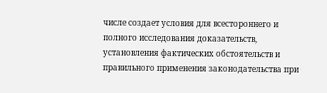числе создает условия для всестороннего и полного исследования доказательств, установления фактических обстоятельств и правильного применения законодательства при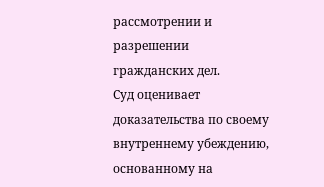рассмотрении и разрешении гражданских дел.
Суд оценивает доказательства по своему внутреннему убеждению, основанному на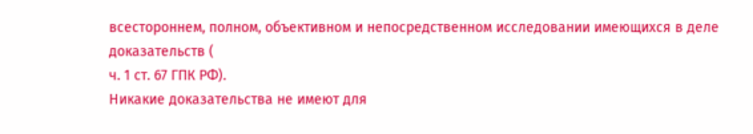всестороннем, полном, объективном и непосредственном исследовании имеющихся в деле доказательств (
ч. 1 ст. 67 ГПК РФ).
Никакие доказательства не имеют для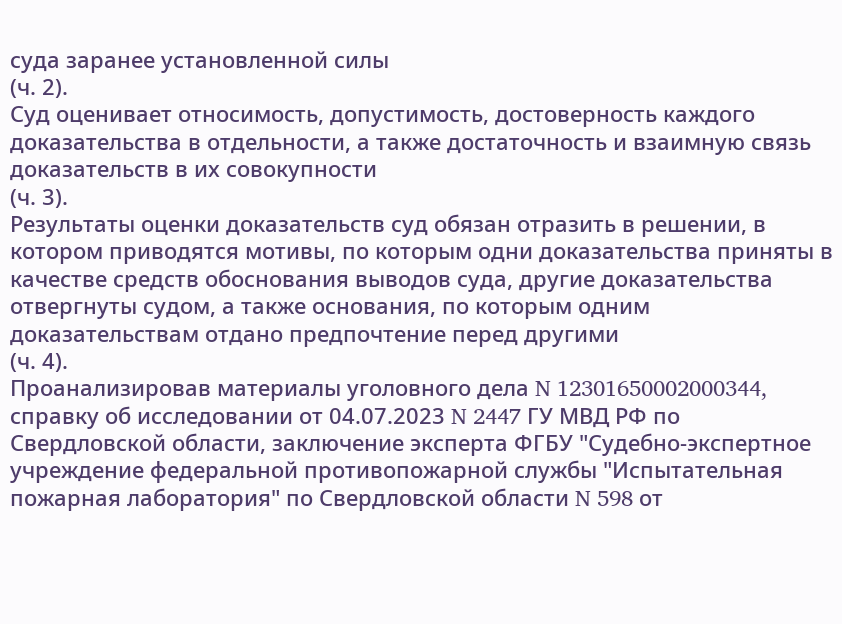суда заранее установленной силы
(ч. 2).
Суд оценивает относимость, допустимость, достоверность каждого доказательства в отдельности, а также достаточность и взаимную связь доказательств в их совокупности
(ч. 3).
Результаты оценки доказательств суд обязан отразить в решении, в котором приводятся мотивы, по которым одни доказательства приняты в качестве средств обоснования выводов суда, другие доказательства отвергнуты судом, а также основания, по которым одним доказательствам отдано предпочтение перед другими
(ч. 4).
Проанализировав материалы уголовного дела N 12301650002000344, справку об исследовании от 04.07.2023 N 2447 ГУ МВД РФ по Свердловской области, заключение эксперта ФГБУ "Судебно-экспертное учреждение федеральной противопожарной службы "Испытательная пожарная лаборатория" по Свердловской области N 598 от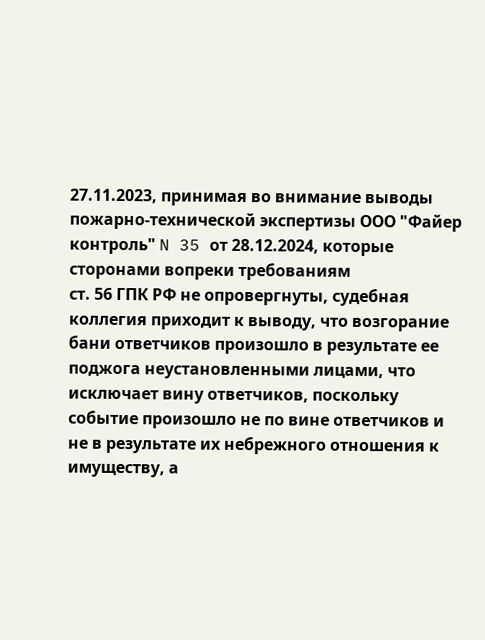27.11.2023, принимая во внимание выводы пожарно-технической экспертизы ООО "Файер контроль" N 35 от 28.12.2024, которые сторонами вопреки требованиям
ст. 56 ГПК РФ не опровергнуты, судебная коллегия приходит к выводу, что возгорание бани ответчиков произошло в результате ее поджога неустановленными лицами, что исключает вину ответчиков, поскольку событие произошло не по вине ответчиков и не в результате их небрежного отношения к имуществу, а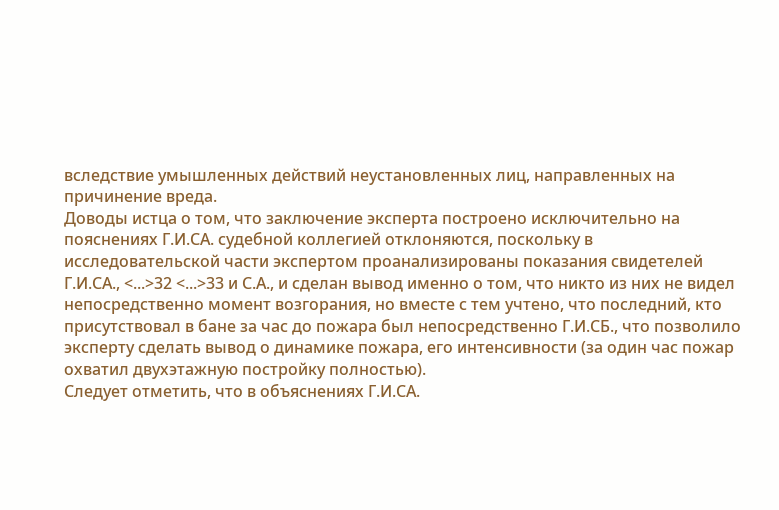вследствие умышленных действий неустановленных лиц, направленных на причинение вреда.
Доводы истца о том, что заключение эксперта построено исключительно на пояснениях Г.И.СА. судебной коллегией отклоняются, поскольку в исследовательской части экспертом проанализированы показания свидетелей Г.И.СА., <...>32 <...>33 и С.А., и сделан вывод именно о том, что никто из них не видел непосредственно момент возгорания, но вместе с тем учтено, что последний, кто присутствовал в бане за час до пожара был непосредственно Г.И.СБ., что позволило эксперту сделать вывод о динамике пожара, его интенсивности (за один час пожар охватил двухэтажную постройку полностью).
Следует отметить, что в объяснениях Г.И.СА.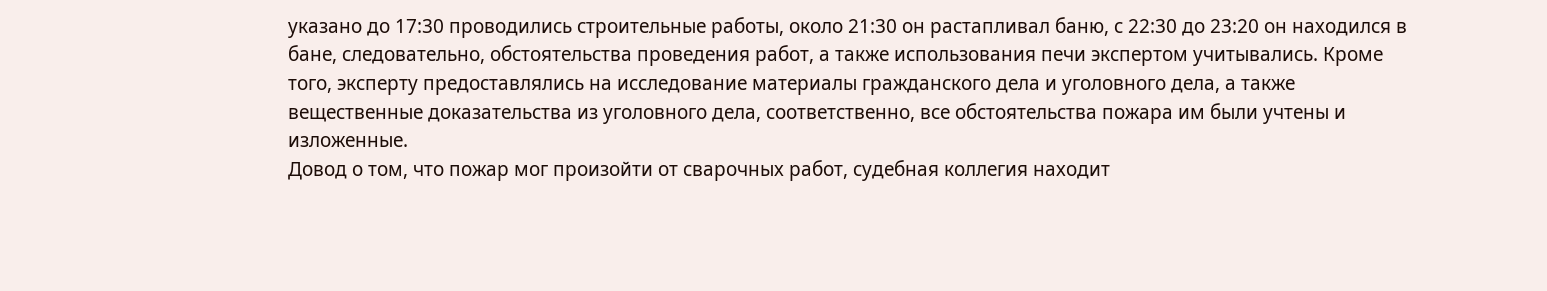указано до 17:30 проводились строительные работы, около 21:30 он растапливал баню, с 22:30 до 23:20 он находился в бане, следовательно, обстоятельства проведения работ, а также использования печи экспертом учитывались. Кроме того, эксперту предоставлялись на исследование материалы гражданского дела и уголовного дела, а также вещественные доказательства из уголовного дела, соответственно, все обстоятельства пожара им были учтены и изложенные.
Довод о том, что пожар мог произойти от сварочных работ, судебная коллегия находит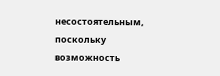несостоятельным, поскольку возможность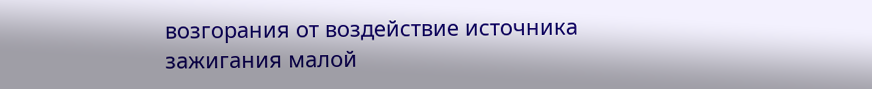возгорания от воздействие источника зажигания малой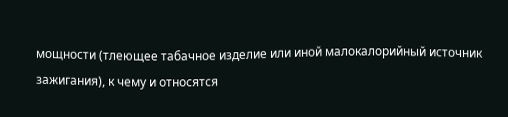мощности (тлеющее табачное изделие или иной малокалорийный источник зажигания), к чему и относятся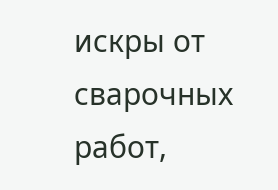искры от сварочных работ,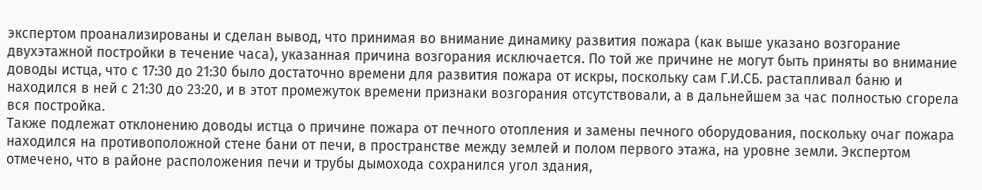экспертом проанализированы и сделан вывод, что принимая во внимание динамику развития пожара (как выше указано возгорание двухэтажной постройки в течение часа), указанная причина возгорания исключается. По той же причине не могут быть приняты во внимание доводы истца, что с 17:30 до 21:30 было достаточно времени для развития пожара от искры, поскольку сам Г.И.СБ. растапливал баню и находился в ней с 21:30 до 23:20, и в этот промежуток времени признаки возгорания отсутствовали, а в дальнейшем за час полностью сгорела вся постройка.
Также подлежат отклонению доводы истца о причине пожара от печного отопления и замены печного оборудования, поскольку очаг пожара находился на противоположной стене бани от печи, в пространстве между землей и полом первого этажа, на уровне земли. Экспертом отмечено, что в районе расположения печи и трубы дымохода сохранился угол здания,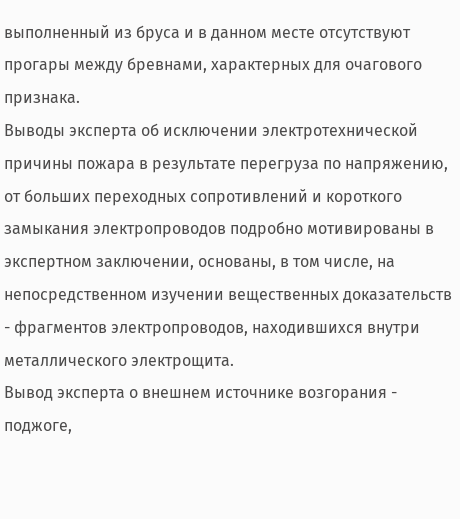выполненный из бруса и в данном месте отсутствуют прогары между бревнами, характерных для очагового признака.
Выводы эксперта об исключении электротехнической причины пожара в результате перегруза по напряжению, от больших переходных сопротивлений и короткого замыкания электропроводов подробно мотивированы в экспертном заключении, основаны, в том числе, на непосредственном изучении вещественных доказательств - фрагментов электропроводов, находившихся внутри металлического электрощита.
Вывод эксперта о внешнем источнике возгорания - поджоге,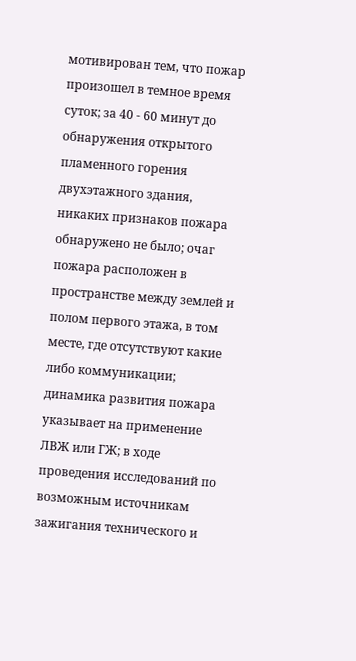мотивирован тем, что пожар произошел в темное время суток; за 40 - 60 минут до обнаружения открытого пламенного горения двухэтажного здания, никаких признаков пожара обнаружено не было; очаг пожара расположен в пространстве между землей и полом первого этажа, в том месте, где отсутствуют какие либо коммуникации; динамика развития пожара указывает на применение ЛВЖ или ГЖ; в ходе проведения исследований по возможным источникам зажигания технического и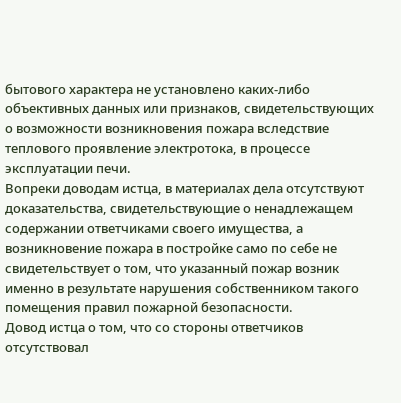бытового характера не установлено каких-либо объективных данных или признаков, свидетельствующих о возможности возникновения пожара вследствие теплового проявление электротока, в процессе эксплуатации печи.
Вопреки доводам истца, в материалах дела отсутствуют доказательства, свидетельствующие о ненадлежащем содержании ответчиками своего имущества, а возникновение пожара в постройке само по себе не свидетельствует о том, что указанный пожар возник именно в результате нарушения собственником такого помещения правил пожарной безопасности.
Довод истца о том, что со стороны ответчиков отсутствовал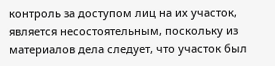контроль за доступом лиц на их участок, является несостоятельным, поскольку из материалов дела следует, что участок был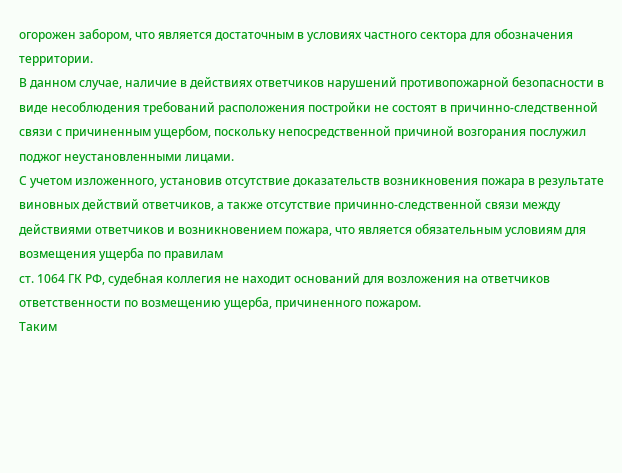огорожен забором, что является достаточным в условиях частного сектора для обозначения территории.
В данном случае, наличие в действиях ответчиков нарушений противопожарной безопасности в виде несоблюдения требований расположения постройки не состоят в причинно-следственной связи с причиненным ущербом, поскольку непосредственной причиной возгорания послужил поджог неустановленными лицами.
С учетом изложенного, установив отсутствие доказательств возникновения пожара в результате виновных действий ответчиков, а также отсутствие причинно-следственной связи между действиями ответчиков и возникновением пожара, что является обязательным условиям для возмещения ущерба по правилам
ст. 1064 ГК РФ, судебная коллегия не находит оснований для возложения на ответчиков ответственности по возмещению ущерба, причиненного пожаром.
Таким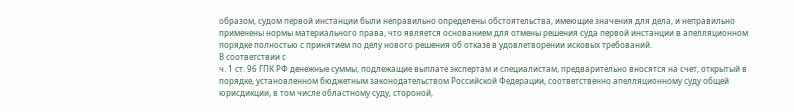образом, судом первой инстанции были неправильно определены обстоятельства, имеющие значения для дела, и неправильно применены нормы материального права, что является основанием для отмены решения суда первой инстанции в апелляционном порядке полностью с принятием по делу нового решения об отказе в удовлетворении исковых требований.
В соответствии с
ч. 1 ст. 96 ГПК РФ денежные суммы, подлежащие выплате экспертам и специалистам, предварительно вносятся на счет, открытый в порядке, установленном бюджетным законодательством Российской Федерации, соответственно апелляционному суду общей юрисдикции, в том числе областному суду, стороной,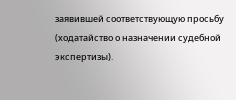заявившей соответствующую просьбу (ходатайство о назначении судебной экспертизы).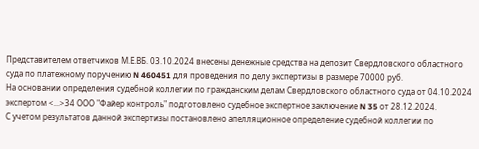Представителем ответчиков М.Е.ВБ. 03.10.2024 внесены денежные средства на депозит Свердловского областного суда по платежному поручению N 460451 для проведения по делу экспертизы в размере 70000 руб.
На основании определения судебной коллегии по гражданским делам Свердловского областного суда от 04.10.2024 экспертом <...>34 ООО "Файер контроль" подготовлено судебное экспертное заключение N 35 от 28.12.2024.
С учетом результатов данной экспертизы постановлено апелляционное определение судебной коллегии по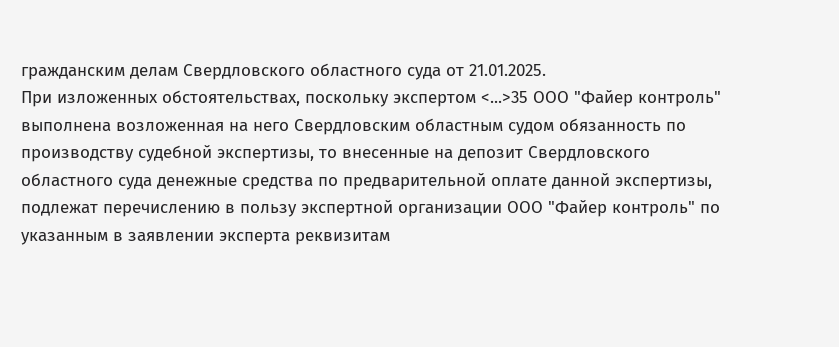гражданским делам Свердловского областного суда от 21.01.2025.
При изложенных обстоятельствах, поскольку экспертом <...>35 ООО "Файер контроль" выполнена возложенная на него Свердловским областным судом обязанность по производству судебной экспертизы, то внесенные на депозит Свердловского областного суда денежные средства по предварительной оплате данной экспертизы, подлежат перечислению в пользу экспертной организации ООО "Файер контроль" по указанным в заявлении эксперта реквизитам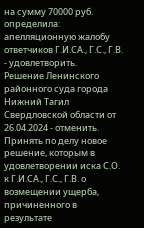на сумму 70000 руб.
определила:
апелляционную жалобу ответчиков Г.И.СА., Г.С., Г.В. - удовлетворить.
Решение Ленинского районного суда города Нижний Тагил Свердловской области от 26.04.2024 - отменить.
Принять по делу новое решение, которым в удовлетворении иска С.О. к Г.И.СА., Г.С., Г.В. о возмещении ущерба, причиненного в результате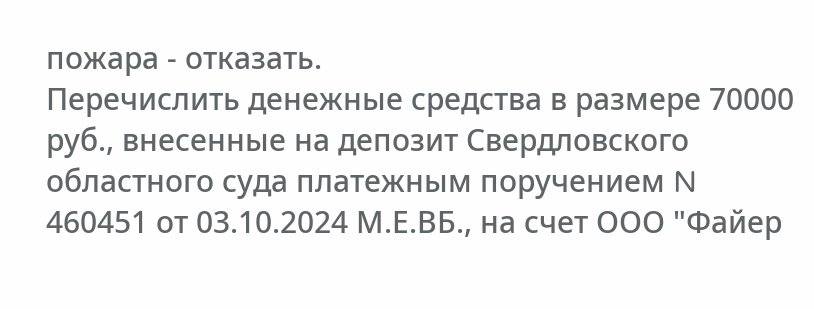пожара - отказать.
Перечислить денежные средства в размере 70000 руб., внесенные на депозит Свердловского областного суда платежным поручением N 460451 от 03.10.2024 М.Е.ВБ., на счет ООО "Файер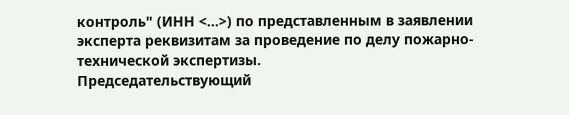контроль" (ИНН <...>) по представленным в заявлении эксперта реквизитам за проведение по делу пожарно-технической экспертизы.
Председательствующий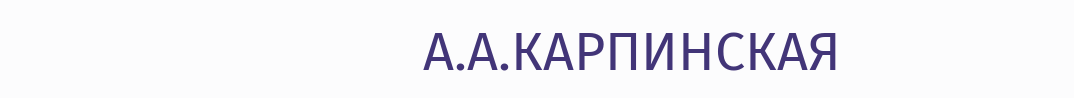А.А.КАРПИНСКАЯ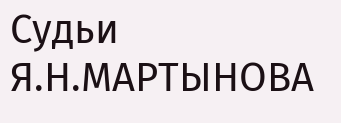Судьи
Я.Н.МАРТЫНОВА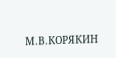М.В.КОРЯКИН